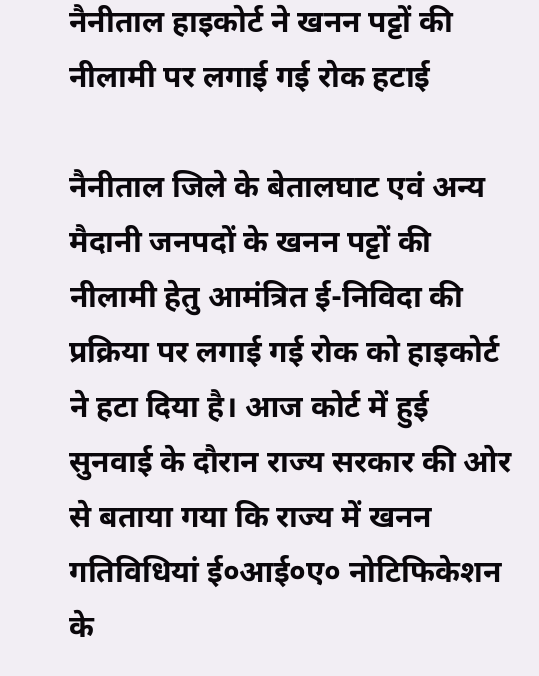नैनीताल हाइकोर्ट ने खनन पट्टों की नीलामी पर लगाई गई रोक हटाई

नैनीताल जिले के बेतालघाट एवं अन्य मैदानी जनपदों के खनन पट्टों की नीलामी हेतु आमंत्रित ई-निविदा की प्रक्रिया पर लगाई गई रोक को हाइकोर्ट ने हटा दिया है। आज कोर्ट में हुई सुनवाई के दौरान राज्य सरकार की ओर से बताया गया कि राज्य में खनन गतिविधियां ई०आई०ए० नोटिफिकेशन के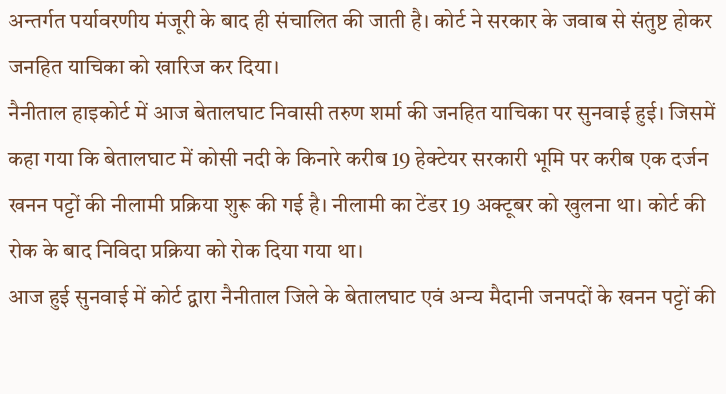अन्तर्गत पर्यावरणीय मंजूरी के बाद ही संचालित की जाती है। कोर्ट ने सरकार के जवाब से संतुष्ट होकर जनहित याचिका को खारिज कर दिया।
नैनीताल हाइकोर्ट में आज बेतालघाट निवासी तरुण शर्मा की जनहित याचिका पर सुनवाई हुई। जिसमें कहा गया कि बेतालघाट में कोसी नदी के किनारे करीब 19 हेक्टेयर सरकारी भूमि पर करीब एक दर्जन खनन पट्टों की नीलामी प्रक्रिया शुरू की गई है। नीलामी का टेंडर 19 अक्टूबर को खुलना था। कोर्ट की रोक के बाद निविदा प्रक्रिया को रोक दिया गया था।
आज हुई सुनवाई में कोर्ट द्वारा नैनीताल जिले के बेतालघाट एवं अन्य मैदानी जनपदों के खनन पट्टों की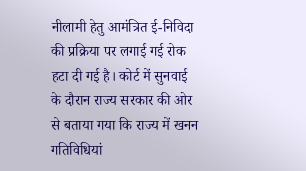नीलामी हेतु आमंत्रित ई-निविदा की प्रक्रिया पर लगाई गई रोक हटा दी गई है। कोर्ट में सुनवाई के दौरान राज्य सरकार की ओर से बताया गया कि राज्य में खनन गतिविधियां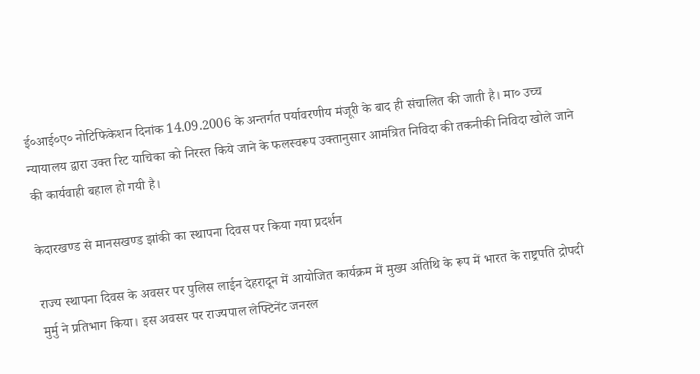ई०आई०ए० नोटिफिकेशन दिनांक 14.09.2006 के अन्तर्गत पर्यावरणीय मंजूरी के बाद ही संचालित की जाती है। मा० उच्च न्यायालय द्वारा उक्त रिट याचिका को निरस्त किये जाने के फलस्वरूप उक्तानुसार आमंत्रित निविदा की तकनीकी निविदा खोले जाने की कार्यवाही बहाल हो गयी है।

केदारखण्ड से मानसखण्ड झांकी का स्थापना दिवस पर किया गया प्रदर्शन

राज्य स्थापना दिवस के अवसर पर पुलिस लाईन देहरादून में आयोजित कार्यक्रम में मुख्य अतिथि के रूप में भारत के राष्ट्रपति द्रोपदी मुर्मु ने प्रतिभाग किया। इस अवसर पर राज्यपाल लेफ्टिनेंट जनरल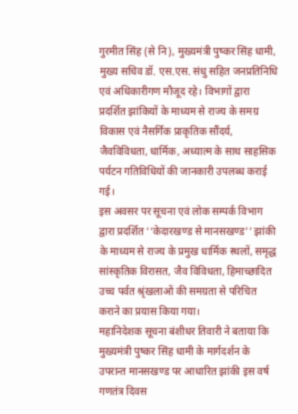गुरमीत सिंह (से नि), मुख्यमंत्री पुष्कर सिंह धामी, मुख्य सचिव डॉ. एस.एस. संधु सहित जनप्रतिनिधि एवं अधिकारीगण मौजूद रहे। विभागों द्वारा प्रदर्शित झांकियों के माध्यम से राज्य के समग्र विकास एवं नैसर्गिक प्राकृतिक सौंदर्य, जैवविविधता, धार्मिक, अध्यात्म के साथ साहसिक पर्यटन गतिविधियों की जानकारी उपलब्ध कराई गई।
इस अवसर पर सूचना एवं लोक सम्पर्क विभाग द्वारा प्रदर्शित ‘‘केदारखण्ड से मानसखण्ड’’ झांकी के माध्यम से राज्य के प्रमुख धार्मिक स्थलों, समृद्ध सांस्कृतिक विरासत, जैव विविधता, हिमाच्छादित उच्च पर्वत श्रृंखलाओं की समग्रता से परिचित कराने का प्रयास किया गया।
महानिदेशक सूचना बंशीधर तिवारी ने बताया कि मुख्यमंत्री पुष्कर सिंह धामी के मार्गदर्शन के उपरान्त मानसखण्ड पर आधारित झांकी इस वर्ष गणतंत्र दिवस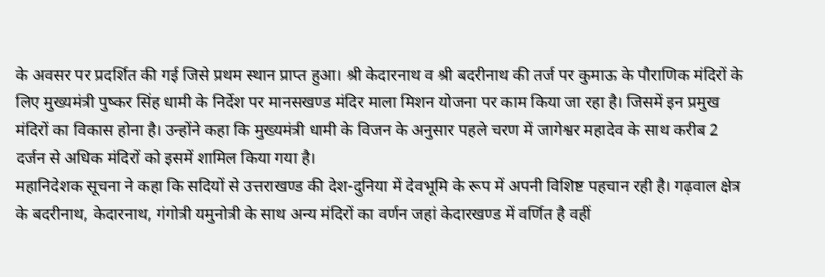के अवसर पर प्रदर्शित की गई जिसे प्रथम स्थान प्राप्त हुआ। श्री केदारनाथ व श्री बदरीनाथ की तर्ज पर कुमाऊ के पौराणिक मंदिरों के लिए मुख्यमंत्री पुष्कर सिंह धामी के निर्देश पर मानसखण्ड मंदिर माला मिशन योजना पर काम किया जा रहा है। जिसमें इन प्रमुख मंदिरों का विकास होना है। उन्होंने कहा कि मुख्यमंत्री धामी के विजन के अनुसार पहले चरण में जागेश्वर महादेव के साथ करीब 2 दर्जन से अधिक मंदिरों को इसमें शामिल किया गया है।
महानिदेशक सूचना ने कहा कि सदियों से उत्तराखण्ड की देश-दुनिया में देवभूमि के रूप में अपनी विशिष्ट पहचान रही है। गढ़वाल क्षेत्र के बदरीनाथ, केदारनाथ, गंगोत्री यमुनोत्री के साथ अन्य मंदिरों का वर्णन जहां केदारखण्ड में वर्णित है वहीं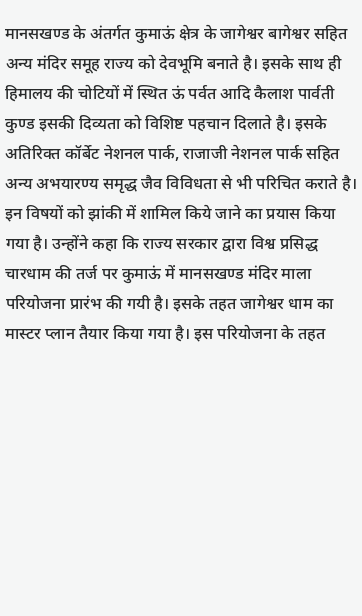मानसखण्ड के अंतर्गत कुमाऊं क्षेत्र के जागेश्वर बागेश्वर सहित अन्य मंदिर समूह राज्य को देवभूमि बनाते है। इसके साथ ही हिमालय की चोटियों में स्थित ऊं पर्वत आदि कैलाश पार्वती कुण्ड इसकी दिव्यता को विशिष्ट पहचान दिलाते है। इसके अतिरिक्त कॉर्बेट नेशनल पार्क, राजाजी नेशनल पार्क सहित अन्य अभयारण्य समृद्ध जैव विविधता से भी परिचित कराते है। इन विषयों को झांकी में शामिल किये जाने का प्रयास किया गया है। उन्होंने कहा कि राज्य सरकार द्वारा विश्व प्रसिद्ध चारधाम की तर्ज पर कुमाऊं में मानसखण्ड मंदिर माला परियोजना प्रारंभ की गयी है। इसके तहत जागेश्वर धाम का मास्टर प्लान तैयार किया गया है। इस परियोजना के तहत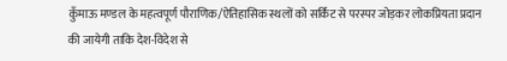कुँमाऊ मण्डल के महत्वपूर्ण पौराणिक/ऐतिहासिक स्थलों को सर्किट से परस्पर जोड़कर लोकप्रियता प्रदान की जायेगी ताकि देश-विदेश से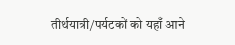तीर्थयात्री/पर्यटकों को यहाँ आने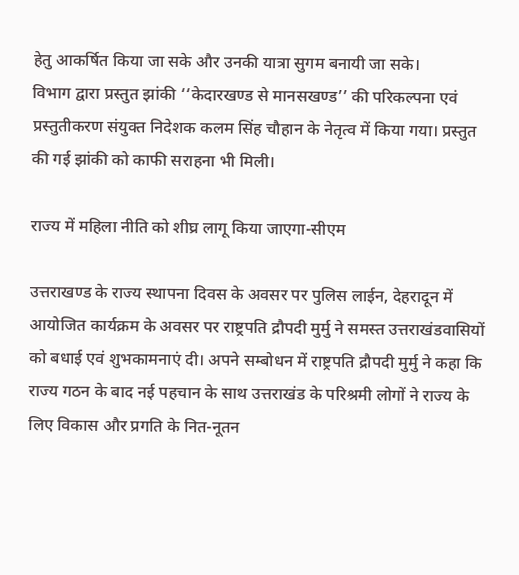हेतु आकर्षित किया जा सके और उनकी यात्रा सुगम बनायी जा सके।
विभाग द्वारा प्रस्तुत झांकी ‘‘केदारखण्ड से मानसखण्ड’’ की परिकल्पना एवं प्रस्तुतीकरण संयुक्त निदेशक कलम सिंह चौहान के नेतृत्व में किया गया। प्रस्तुत की गई झांकी को काफी सराहना भी मिली।

राज्य में महिला नीति को शीघ्र लागू किया जाएगा-सीएम

उत्तराखण्ड के राज्य स्थापना दिवस के अवसर पर पुलिस लाईन, देहरादून में आयोजित कार्यक्रम के अवसर पर राष्ट्रपति द्रौपदी मुर्मु ने समस्त उत्तराखंडवासियों को बधाई एवं शुभकामनाएं दी। अपने सम्बोधन में राष्ट्रपति द्रौपदी मुर्मु ने कहा कि राज्य गठन के बाद नई पहचान के साथ उत्तराखंड के परिश्रमी लोगों ने राज्य के लिए विकास और प्रगति के नित-नूतन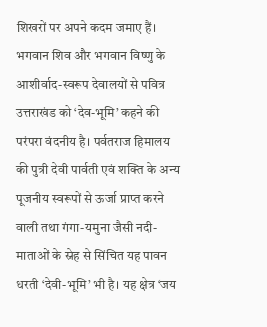शिखरों पर अपने कदम जमाए हैं। भगवान शिव और भगवान विष्णु के आशीर्वाद-स्वरूप देवालयों से पवित्र उत्तराखंड को ‘देव-भूमि’ कहने की परंपरा वंदनीय है। पर्वतराज हिमालय की पुत्री देवी पार्वती एवं शक्ति के अन्य पूजनीय स्वरूपों से ऊर्जा प्राप्त करने वाली तथा गंगा-यमुना जैसी नदी-माताओं के स्नेह से सिंचित यह पावन धरती ‘देवी-भूमि’ भी है। यह क्षेत्र ‘जय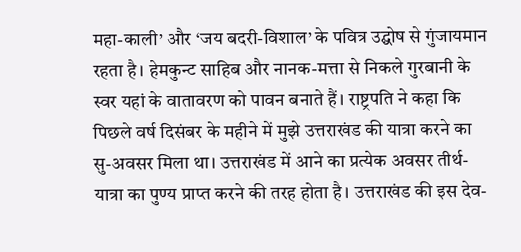महा-काली’ और ‘जय बदरी-विशाल’ के पवित्र उद्घोष से गुंजायमान रहता है। हेमकुन्ट साहिब और नानक-मत्ता से निकले गुरबानी के स्वर यहां के वातावरण को पावन बनाते हैं। राष्ट्रपति ने कहा कि पिछले वर्ष दिसंबर के महीने में मुझे उत्तराखंड की यात्रा करने का सु-अवसर मिला था। उत्तराखंड में आने का प्रत्येक अवसर तीर्थ-यात्रा का पुण्य प्राप्त करने की तरह होता है। उत्तराखंड की इस देव-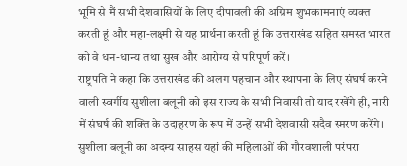भूमि से मैं सभी देशवासियों के लिए दीपावली की अग्रिम शुभकामनाएं व्यक्त करती हूं और महा-लक्ष्मी से यह प्रार्थना करती हूं कि उत्तराखंड सहित समस्त भारत को वे धन-धान्य तथा सुख और आरोग्य से परिपूर्ण करें।
राष्ट्रपति ने कहा कि उत्तराखंड की अलग पहचान और स्थापना के लिए संघर्ष करने वाली स्वर्गीय सुशीला बलूनी को इस राज्य के सभी निवासी तो याद रखेंगे ही, नारी में संघर्ष की शक्ति के उदाहरण के रूप में उन्हें सभी देशवासी सदैव स्मरण करेंगे। सुशीला बलूनी का अदम्य साहस यहां की महिलाओं की गौरवशाली परंपरा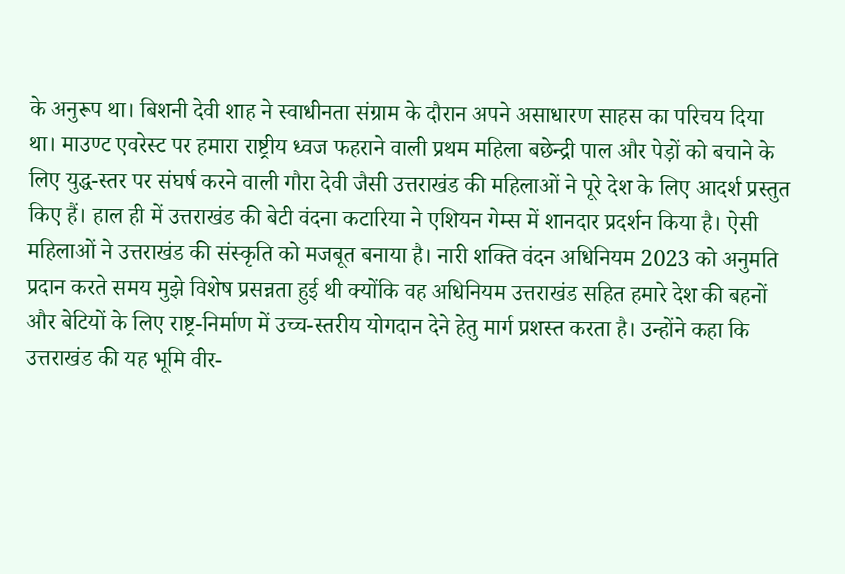के अनुरूप था। बिशनी देवी शाह ने स्वाधीनता संग्राम के दौरान अपने असाधारण साहस का परिचय दिया था। माउण्ट एवरेस्ट पर हमारा राष्ट्रीय ध्वज फहराने वाली प्रथम महिला बछेन्द्री पाल और पेड़ों को बचाने के लिए युद्ध-स्तर पर संघर्ष करने वाली गौरा देवी जैसी उत्तराखंड की महिलाओं ने पूरे देश के लिए आदर्श प्रस्तुत किए हैं। हाल ही में उत्तराखंड की बेटी वंदना कटारिया ने एशियन गेम्स में शानदार प्रदर्शन किया है। ऐसी महिलाओं ने उत्तराखंड की संस्कृति को मजबूत बनाया है। नारी शक्ति वंदन अधिनियम 2023 को अनुमति प्रदान करते समय मुझे विशेष प्रसन्नता हुई थी क्योंकि वह अधिनियम उत्तराखंड सहित हमारे देश की बहनों और बेटियों के लिए राष्ट्र-निर्माण में उच्च-स्तरीय योगदान देने हेतु मार्ग प्रशस्त करता है। उन्होंने कहा कि उत्तराखंड की यह भूमि वीर-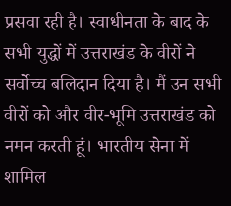प्रसवा रही है। स्वाधीनता के बाद के सभी युद्धों में उत्तराखंड के वीरों ने सर्वोच्च बलिदान दिया है। मैं उन सभी वीरों को और वीर-भूमि उत्तराखंड को नमन करती हूं। भारतीय सेना में शामिल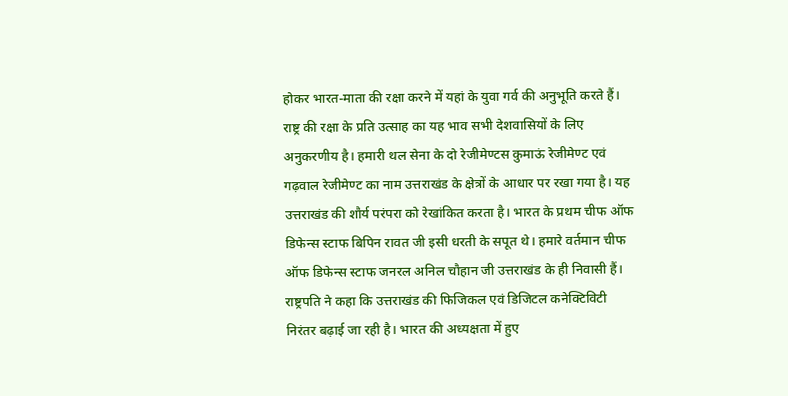होकर भारत-माता की रक्षा करने में यहां के युवा गर्व की अनुभूति करते हैं। राष्ट्र की रक्षा के प्रति उत्साह का यह भाव सभी देशवासियों के लिए अनुकरणीय है। हमारी थल सेना के दो रेजीमेण्टस कुमाऊं रेजीमेण्ट एवं गढ़वाल रेजीमेण्ट का नाम उत्तराखंड के क्षेत्रों के आधार पर रखा गया है। यह उत्तराखंड की शौर्य परंपरा को रेखांकित करता है। भारत के प्रथम चीफ ऑफ डिफेन्स स्टाफ बिपिन रावत जी इसी धरती के सपूत थे। हमारे वर्तमान चीफ ऑफ डिफेन्स स्टाफ जनरल अनिल चौहान जी उत्तराखंड के ही निवासी हैं।
राष्ट्रपति ने कहा कि उत्तराखंड की फिजिकल एवं डिजिटल कनेक्टिविटी निरंतर बढ़ाई जा रही है। भारत की अध्यक्षता में हुए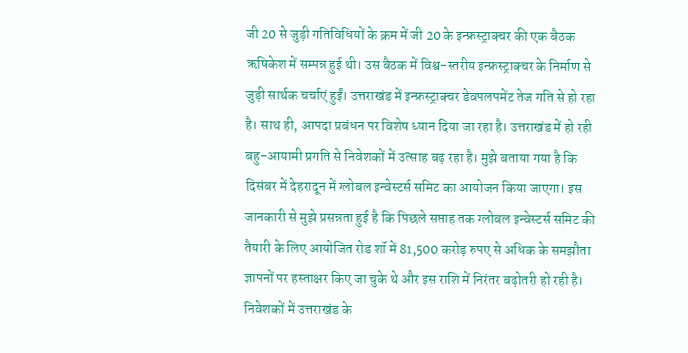जी 20 से जुड़ी गतिविधियों के क्रम में जी 20 के इन्फ्रस्ट्राक्चर की एक बैठक ऋषिकेश में सम्पन्न हुई थी। उस बैठक में विश्व-स्तरीय इन्फ्रस्ट्राक्चर के निर्माण से जुड़ी सार्थक चर्चाएं हुईं। उत्तराखंड में इन्फ्रस्ट्राक्चर डेवपलपमेंट तेज गति से हो रहा है। साथ ही, आपदा प्रबंधन पर विशेष ध्यान दिया जा रहा है। उत्तराखंड में हो रही बहु-आयामी प्रगति से निवेशकों में उत्साह बढ़ रहा है। मुझे बताया गया है कि दिसंबर में देहरादून में ग्लोबल इन्वेस्टर्स समिट का आयोजन किया जाएगा। इस जानकारी से मुझे प्रसन्नता हुई है कि पिछले सप्ताह तक ग्लोबल इन्वेस्टर्स समिट की तैयारी के लिए आयोजित रोड शॉ में 81,500 करोड़ रुपए से अधिक के समझौता ज्ञापनों पर हस्ताक्षर किए जा चुके थे और इस राशि में निरंतर बढ़ोतरी हो रही है। निवेशकों में उत्तराखंड के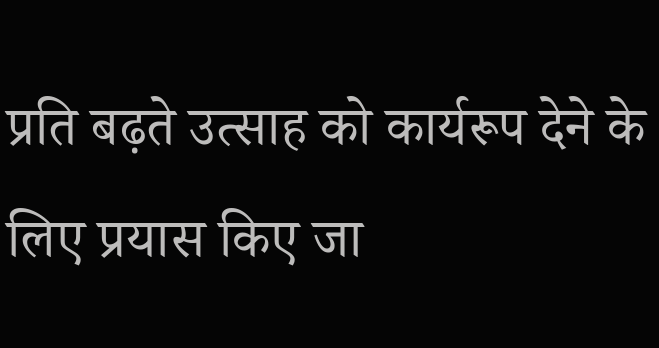प्रति बढ़ते उत्साह को कार्यरूप देने के लिए प्रयास किए जा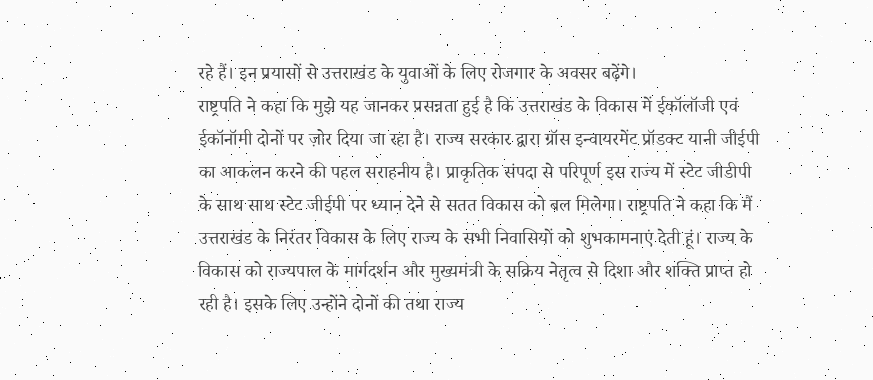रहे हैं। इन प्रयासों से उत्तराखंड के युवाओं के लिए रोजगार के अवसर बढ़ेंगे।
राष्ट्रपति ने कहा कि मुझे यह जानकर प्रसन्नता हुई है कि उत्तराखंड के विकास में ईकॉलॉजी एवं ईकॉनॉमी दोनों पर ज़ोर दिया जा रहा है। राज्य सरकार द्वारा ग्रॉस इन्वायरमेंट प्रॉडक्ट यानी जीईपी का आकलन करने की पहल सराहनीय है। प्राकृतिक संपदा से परिपूर्ण इस राज्य में स्टेट जीडीपी के साथ साथ स्टेट जीईपी पर ध्यान देने से सतत विकास को बल मिलेगा। राष्ट्रपति ने कहा कि मैं उत्तराखंड के निरंतर विकास के लिए राज्य के सभी निवासियों को शुभकामनाएं देती हूं। राज्य के विकास को राज्यपाल के मार्गदर्शन और मुख्यमंत्री के सक्रिय नेतृत्व से दिशा और शक्ति प्राप्त हो रही है। इसके लिए उन्होंने दोनों की तथा राज्य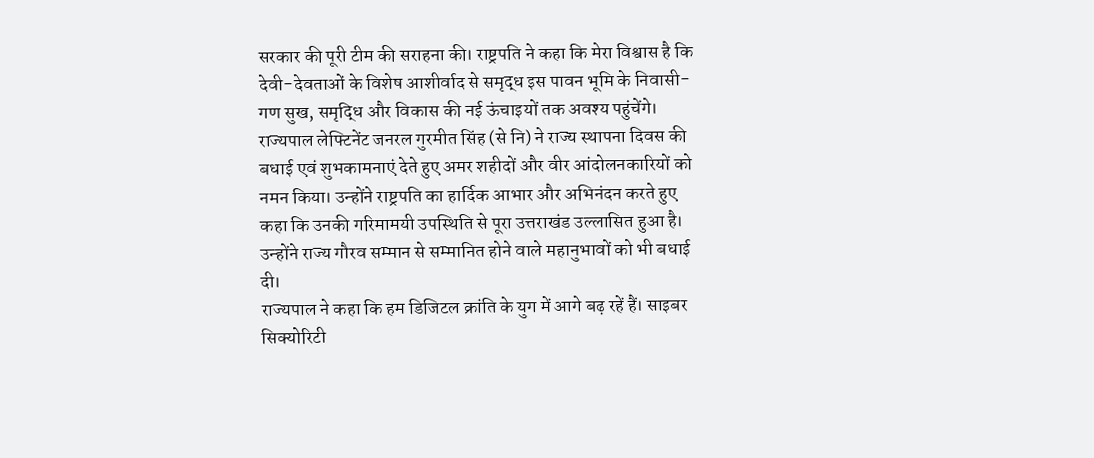सरकार की पूरी टीम की सराहना की। राष्ट्रपति ने कहा कि मेरा विश्वास है कि देवी-देवताओं के विशेष आशीर्वाद से समृद्ध इस पावन भूमि के निवासी-गण सुख, समृद्धि और विकास की नई ऊंचाइयों तक अवश्य पहुंचेंगे।
राज्यपाल लेफ्टिनेंट जनरल गुरमीत सिंह (से नि) ने राज्य स्थापना दिवस की बधाई एवं शुभकामनाएं देते हुए अमर शहीदों और वीर आंदोलनकारियों को नमन किया। उन्होंने राष्ट्रपति का हार्दिक आभार और अभिनंदन करते हुए कहा कि उनकी गरिमामयी उपस्थिति से पूरा उत्तराखंड उल्लासित हुआ है। उन्होंने राज्य गौरव सम्मान से सम्मानित होने वाले महानुभावों को भी बधाई दी।
राज्यपाल ने कहा कि हम डिजिटल क्रांति के युग में आगे बढ़ रहें हैं। साइबर सिक्योरिटी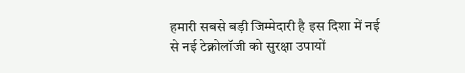हमारी सबसे बड़ी जिम्मेदारी है इस दिशा में नई से नई टेक्नोलॉजी को सुरक्षा उपायों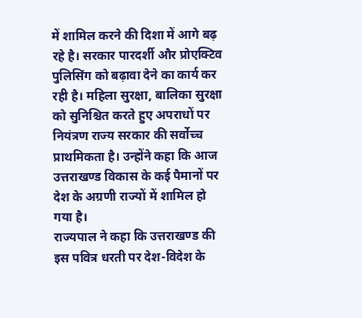में शामिल करने की दिशा में आगे बढ़ रहे है। सरकार पारदर्शी और प्रोएक्टिव पुलिसिंग को बढ़ावा देने का कार्य कर रही है। महिला सुरक्षा, बालिका सुरक्षा को सुनिश्चित करते हुए अपराधों पर नियंत्रण राज्य सरकार की सर्वोच्च प्राथमिकता है। उन्होंने कहा कि आज उत्तराखण्ड विकास के कई पैमानों पर देश के अग्रणी राज्यों में शामिल हो गया है।
राज्यपाल ने कहा कि उत्तराखण्ड की इस पवित्र धरती पर देश-विदेश के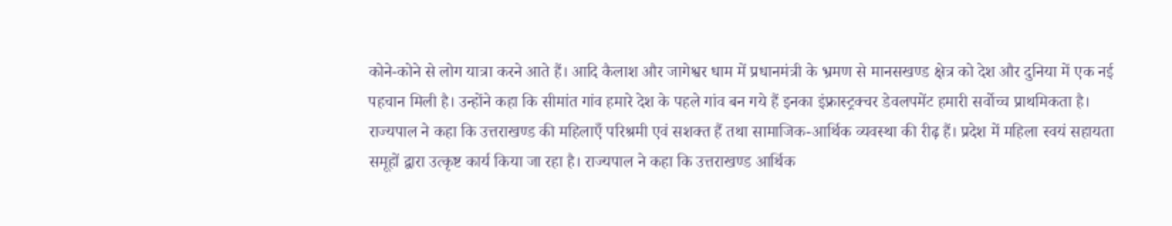कोने-कोने से लोग यात्रा करने आते हैं। आदि कैलाश और जागेश्वर धाम में प्रधानमंत्री के भ्रमण से मानसखण्ड क्षेत्र को देश और दुनिया में एक नई पहचान मिली है। उन्होंने कहा कि सीमांत गांव हमारे देश के पहले गांव बन गये हैं इनका इंफ्रास्ट्रक्चर डेवलपमेंट हमारी सर्वोच्च प्राथमिकता है।
राज्यपाल ने कहा कि उत्तराखण्ड की महिलाएँ परिश्रमी एवं सशक्त हैं तथा सामाजिक-आर्थिक व्यवस्था की रीढ़ हैं। प्रदेश में महिला स्वयं सहायता समूहों द्वारा उत्कृष्ट कार्य किया जा रहा है। राज्यपाल ने कहा कि उत्तराखण्ड आर्थिक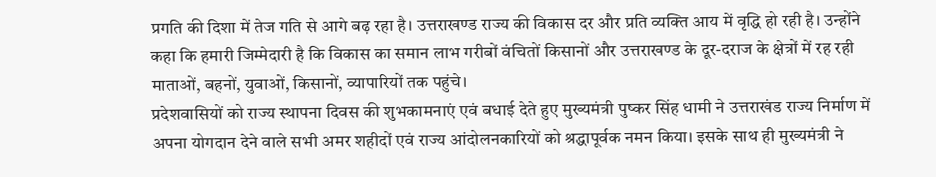प्रगति की दिशा में तेज गति से आगे बढ़ रहा है। उत्तराखण्ड राज्य की विकास दर और प्रति व्यक्ति आय में वृद्धि हो रही है। उन्होंने कहा कि हमारी जिम्मेदारी है कि विकास का समान लाभ गरीबों वंचितों किसानों और उत्तराखण्ड के दूर-दराज के क्षेत्रों में रह रही माताओं, बहनों, युवाओं, किसानों, व्यापारियों तक पहुंचे।
प्रदेशवासियों को राज्य स्थापना दिवस की शुभकामनाएं एवं बधाई देते हुए मुख्यमंत्री पुष्कर सिंह धामी ने उत्तराखंड राज्य निर्माण में अपना योगदान देने वाले सभी अमर शहीदों एवं राज्य आंदोलनकारियों को श्रद्धापूर्वक नमन किया। इसके साथ ही मुख्यमंत्री ने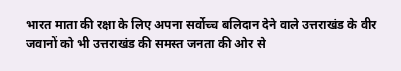भारत माता की रक्षा के लिए अपना सर्वोच्च बलिदान देने वाले उत्तराखंड के वीर जवानों को भी उत्तराखंड की समस्त जनता की ओर से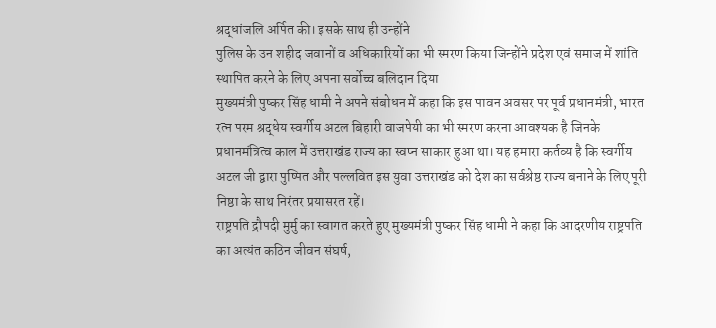श्रद्धांजलि अर्पित की। इसके साथ ही उन्होंने
पुलिस के उन शहीद जवानों व अधिकारियों का भी स्मरण किया जिन्होंने प्रदेश एवं समाज में शांति स्थापित करने के लिए अपना सर्वोच्च बलिदान दिया
मुख्यमंत्री पुष्कर सिंह धामी ने अपने संबोधन में कहा कि इस पावन अवसर पर पूर्व प्रधानमंत्री, भारत रत्न परम श्रद्धेय स्वर्गीय अटल बिहारी वाजपेयी का भी स्मरण करना आवश्यक है जिनके प्रधानमंत्रित्व काल में उत्तराखंड राज्य का स्वप्न साकार हुआ था। यह हमारा कर्तव्य है कि स्वर्गीय अटल जी द्वारा पुष्पित और पल्लवित इस युवा उत्तराखंड को देश का सर्वश्रेष्ठ राज्य बनाने के लिए पूरी निष्ठा के साथ निरंतर प्रयासरत रहें।
राष्ट्रपति द्रौपदी मुर्मु का स्वागत करते हुए मुख्यमंत्री पुष्कर सिंह धामी ने कहा कि आदरणीय राष्ट्रपति का अत्यंत कठिन जीवन संघर्ष,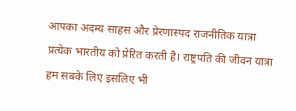आपका अदम्य साहस और प्रेरणास्पद राजनीतिक यात्रा प्रत्येक भारतीय को प्रेरित करती है। राष्ट्रपति की जीवन यात्रा हम सबके लिए इसलिए भी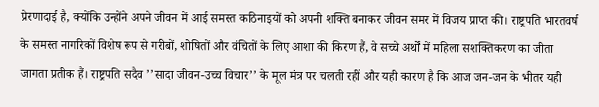प्रेरणादाई है, क्योंकि उन्होंने अपने जीवन में आई समस्त कठिनाइयों को अपनी शक्ति बनाकर जीवन समर में विजय प्राप्त की। राष्ट्रपति भारतवर्ष के समस्त नागरिकों विशेष रूप से गरीबों, शोषितों और वंचितों के लिए आशा की किरण हैं, वे सच्चे अर्थों में महिला सशक्तिकरण का जीता जागता प्रतीक हैं। राष्ट्रपति सदैव ’’सादा जीवन-उच्च विचार’’ के मूल मंत्र पर चलती रहीं और यही कारण है कि आज जन-जन के भीतर यही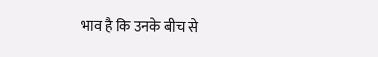भाव है कि उनके बीच से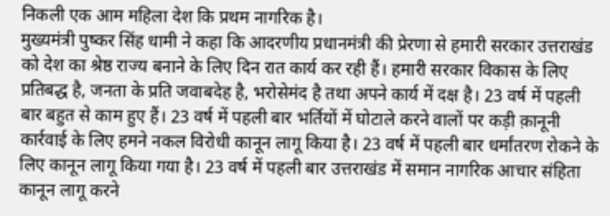निकली एक आम महिला देश कि प्रथम नागरिक है।
मुख्यमंत्री पुष्कर सिंह धामी ने कहा कि आदरणीय प्रधानमंत्री की प्रेरणा से हमारी सरकार उत्तराखंड को देश का श्रेष्ठ राज्य बनाने के लिए दिन रात कार्य कर रही हैं। हमारी सरकार विकास के लिए प्रतिबद्ध है, जनता के प्रति जवाबदेह है, भरोसेमंद है तथा अपने कार्य में दक्ष है। 23 वर्ष में पहली बार बहुत से काम हुए हैं। 23 वर्ष में पहली बार भर्तियों में घोटाले करने वालों पर कड़ी क़ानूनी कार्रवाई के लिए हमने नकल विरोधी कानून लागू किया है। 23 वर्ष में पहली बार धर्मांतरण रोकने के लिए कानून लागू किया गया है। 23 वर्ष में पहली बार उत्तराखंड में समान नागरिक आचार संहिता कानून लागू करने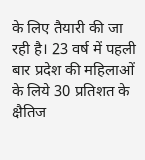के लिए तैयारी की जा रही है। 23 वर्ष में पहली बार प्रदेश की महिलाओं के लिये 30 प्रतिशत के क्षैतिज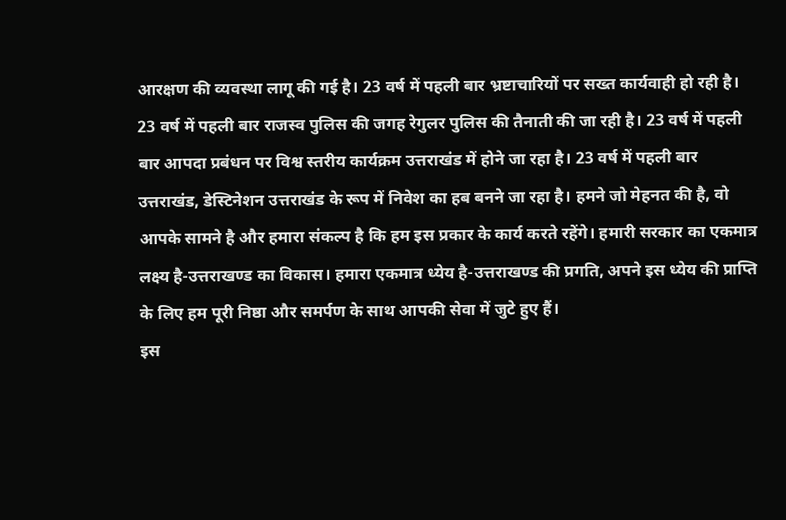आरक्षण की व्यवस्था लागू की गई है। 23 वर्ष में पहली बार भ्रष्टाचारियों पर सख्त कार्यवाही हो रही है। 23 वर्ष में पहली बार राजस्व पुलिस की जगह रेगुलर पुलिस की तैनाती की जा रही है। 23 वर्ष में पहली बार आपदा प्रबंधन पर विश्व स्तरीय कार्यक्रम उत्तराखंड में होने जा रहा है। 23 वर्ष में पहली बार उत्तराखंड, डेस्टिनेशन उत्तराखंड के रूप में निवेश का हब बनने जा रहा है। हमने जो मेहनत की है, वो आपके सामने है और हमारा संकल्प है कि हम इस प्रकार के कार्य करते रहेंगे। हमारी सरकार का एकमात्र लक्ष्य है-उत्तराखण्ड का विकास। हमारा एकमात्र ध्येय है-उत्तराखण्ड की प्रगति, अपने इस ध्येय की प्राप्ति के लिए हम पूरी निष्ठा और समर्पण के साथ आपकी सेवा में जुटे हुए हैं।
इस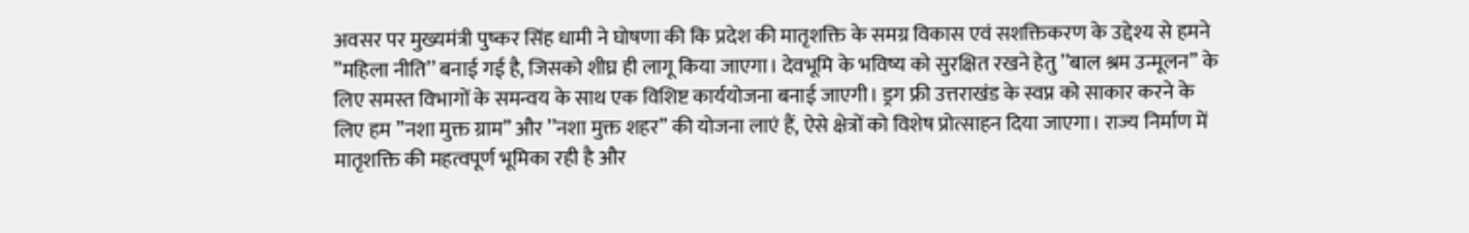अवसर पर मुख्यमंत्री पुष्कर सिंह धामी ने घोषणा की कि प्रदेश की मातृशक्ति के समग्र विकास एवं सशक्तिकरण के उद्देश्य से हमने ’’महिला नीति’’ बनाई गई है, जिसको शीघ्र ही लागू किया जाएगा। देवभूमि के भविष्य को सुरक्षित रखने हेतु ’’बाल श्रम उन्मूलन’’ के लिए समस्त विभागों के समन्वय के साथ एक विशिष्ट कार्ययोजना बनाई जाएगी। ड्रग फ्री उत्तराखंड के स्वप्न को साकार करने के लिए हम ’’नशा मुक्त ग्राम’’ और ’’नशा मुक्त शहर’’ की योजना लाएं हैं, ऐसे क्षेत्रों को विशेष प्रोत्साहन दिया जाएगा। राज्य निर्माण में मातृशक्ति की महत्वपूर्ण भूमिका रही है और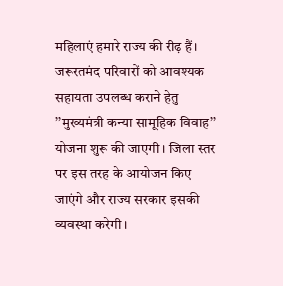महिलाएं हमारे राज्य की रीढ़ हैं। जरूरतमंद परिवारों को आवश्यक सहायता उपलब्ध कराने हेतु ’’मुख्यमंत्री कन्या सामूहिक विवाह’’ योजना शुरू की जाएगी। जिला स्तर पर इस तरह के आयोजन किए जाएंगे और राज्य सरकार इसकी व्यवस्था करेगी।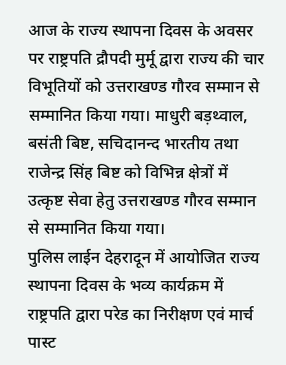आज के राज्य स्थापना दिवस के अवसर पर राष्ट्रपति द्रौपदी मुर्मू द्वारा राज्य की चार विभूतियों को उत्तराखण्ड गौरव सम्मान से सम्मानित किया गया। माधुरी बड़थ्वाल, बसंती बिष्ट, सचिदानन्द भारतीय तथा राजेन्द्र सिंह बिष्ट को विभिन्न क्षेत्रों में उत्कृष्ट सेवा हेतु उत्तराखण्ड गौरव सम्मान से सम्मानित किया गया।
पुलिस लाईन देहरादून में आयोजित राज्य स्थापना दिवस के भव्य कार्यक्रम में राष्ट्रपति द्वारा परेड का निरीक्षण एवं मार्च पास्ट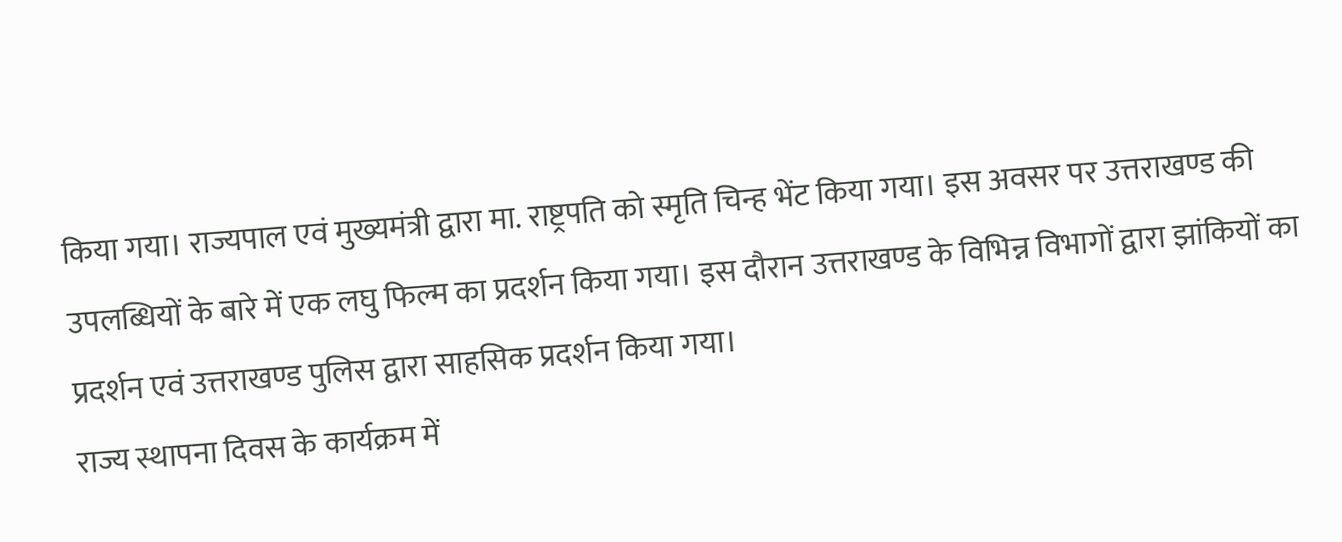किया गया। राज्यपाल एवं मुख्यमंत्री द्वारा मा. राष्ट्रपति को स्मृति चिन्ह भेंट किया गया। इस अवसर पर उत्तराखण्ड की उपलब्धियों के बारे में एक लघु फिल्म का प्रदर्शन किया गया। इस दौरान उत्तराखण्ड के विभिन्न विभागों द्वारा झांकियों का प्रदर्शन एवं उत्तराखण्ड पुलिस द्वारा साहसिक प्रदर्शन किया गया।
राज्य स्थापना दिवस के कार्यक्रम में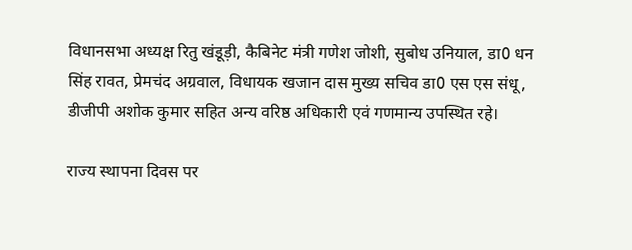विधानसभा अध्यक्ष रितु खंडूड़ी, कैबिनेट मंत्री गणेश जोशी, सुबोध उनियाल, डा0 धन सिंह रावत, प्रेमचंद अग्रवाल, विधायक खजान दास मुख्य सचिव डा0 एस एस संधू, डीजीपी अशोक कुमार सहित अन्य वरिष्ठ अधिकारी एवं गणमान्य उपस्थित रहे।

राज्य स्थापना दिवस पर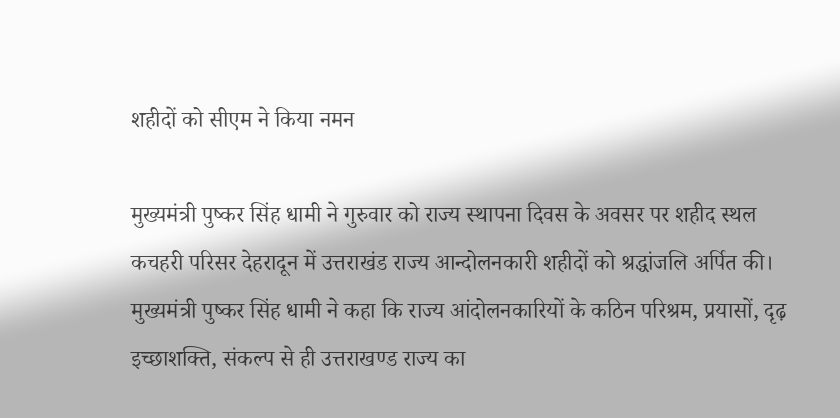शहीदों को सीएम ने किया नमन

मुख्यमंत्री पुष्कर सिंह धामी ने गुरुवार को राज्य स्थापना दिवस के अवसर पर शहीद स्थल कचहरी परिसर देहरादून में उत्तराखंड राज्य आन्दोलनकारी शहीदों को श्रद्धांजलि अर्पित की।
मुख्यमंत्री पुष्कर सिंह धामी ने कहा कि राज्य आंदोलनकारियों के कठिन परिश्रम, प्रयासों, दृढ़ इच्छाशक्ति, संकल्प से ही उत्तराखण्ड राज्य का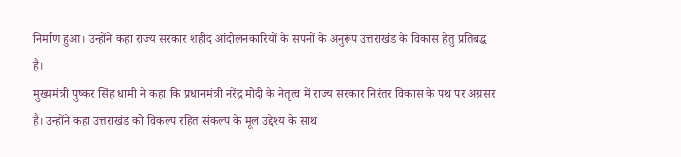निर्माण हुआ। उन्होंने कहा राज्य सरकार शहीद आंदोलनकारियों के सपनों के अनुरूप उत्तराखंड के विकास हेतु प्रतिबद्ध है।
मुख्यमंत्री पुष्कर सिंह धामी ने कहा कि प्रधानमंत्री नरेंद्र मोदी के नेतृत्व में राज्य सरकार निरंतर विकास के पथ पर अग्रसर है। उन्होंने कहा उत्तराखंड को विकल्प रहित संकल्प के मूल उद्देश्य के साथ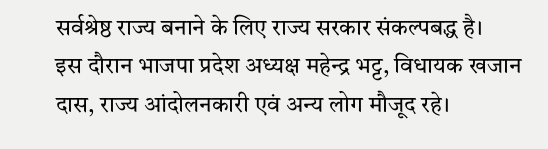सर्वश्रेष्ठ राज्य बनाने के लिए राज्य सरकार संकल्पबद्ध है।
इस दौरान भाजपा प्रदेश अध्यक्ष महेन्द्र भट्ट, विधायक खजान दास, राज्य आंदोलनकारी एवं अन्य लोग मौजूद रहे।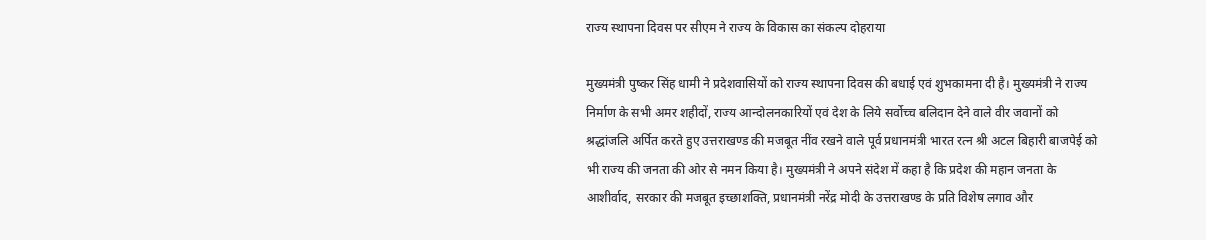राज्य स्थापना दिवस पर सीएम ने राज्य के विकास का संकल्प दोहराया

मुख्यमंत्री पुष्कर सिंह धामी ने प्रदेशवासियों को राज्य स्थापना दिवस की बधाई एवं शुभकामना दी है। मुख्यमंत्री ने राज्य निर्माण के सभी अमर शहीदों, राज्य आन्दोलनकारियों एवं देश के लिये सर्वोच्च बलिदान देने वाले वीर जवानों को श्रद्धांजलि अर्पित करते हुए उत्तराखण्ड की मजबूत नींव रखने वाले पूर्व प्रधानमंत्री भारत रत्न श्री अटल बिहारी बाजपेई को भी राज्य की जनता की ओर से नमन किया है। मुख्यमंत्री ने अपने संदेश में कहा है कि प्रदेश की महान जनता के आशीर्वाद, सरकार की मजबूत इच्छाशक्ति, प्रधानमंत्री नरेंद्र मोदी के उत्तराखण्ड के प्रति विशेष लगाव और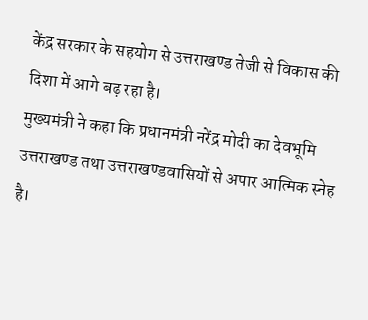केंद्र सरकार के सहयोग से उत्तराखण्ड तेजी से विकास की दिशा में आगे बढ़ रहा है।
मुख्यमंत्री ने कहा कि प्रधानमंत्री नरेंद्र मोदी का देवभूमि उत्तराखण्ड तथा उत्तराखण्डवासियों से अपार आत्मिक स्नेह है।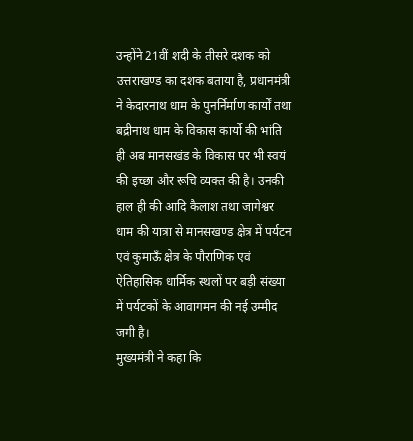उन्होंने 21वीं शदी के तीसरे दशक को उत्तराखण्ड का दशक बताया है, प्रधानमंत्री ने केदारनाथ धाम के पुनर्निर्माण कार्यों तथा बद्रीनाथ धाम के विकास कार्यो की भांति ही अब मानसखंड के विकास पर भी स्वयं की इच्छा और रूचि व्यक्त की है। उनकी हाल ही की आदि कैलाश तथा जागेश्वर धाम की यात्रा से मानसखण्ड क्षेत्र में पर्यटन एवं कुमाऊँ क्षेत्र के पौराणिक एवं ऐतिहासिक धार्मिक स्थलों पर बड़ी संख्या में पर्यटकों के आवागमन की नई उम्मीद जगी है।
मुख्यमंत्री ने कहा कि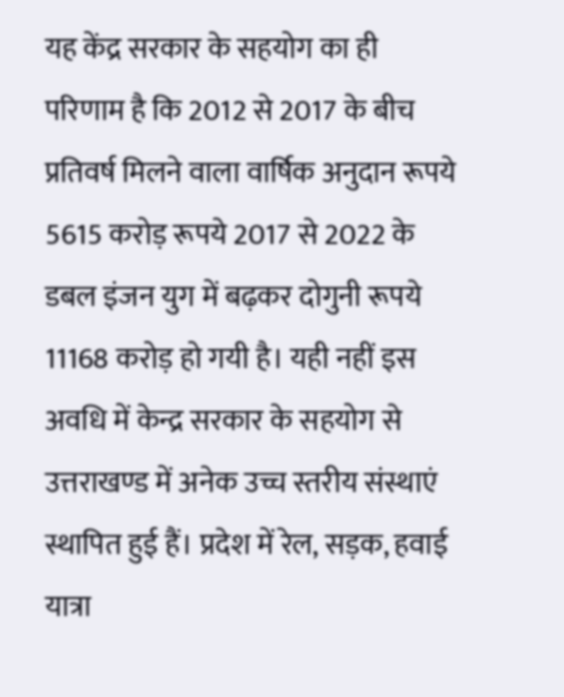यह केंद्र सरकार के सहयोग का ही परिणाम है कि 2012 से 2017 के बीच प्रतिवर्ष मिलने वाला वार्षिक अनुदान रूपये 5615 करोड़ रूपये 2017 से 2022 के डबल इंजन युग में बढ़कर दोगुनी रूपये 11168 करोड़ हो गयी है। यही नहीं इस अवधि में केन्द्र सरकार के सहयोग से उत्तराखण्ड में अनेक उच्च स्तरीय संस्थाएं स्थापित हुई हैं। प्रदेश में रेल, सड़क, हवाई यात्रा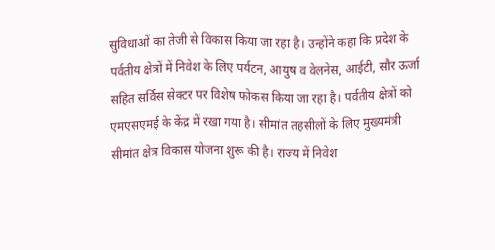सुविधाओं का तेजी से विकास किया जा रहा है। उन्होंने कहा कि प्रदेश के पर्वतीय क्षेत्रों में निवेश के लिए पर्यटन, आयुष व वेलनेस, आईटी, सौर ऊर्जा सहित सर्विस सेक्टर पर विशेष फोकस किया जा रहा है। पर्वतीय क्षेत्रों को एमएसएमई के केंद्र में रखा गया है। सीमांत तहसीलों के लिए मुख्यमंत्री सीमांत क्षेत्र विकास योजना शुरू की है। राज्य में निवेश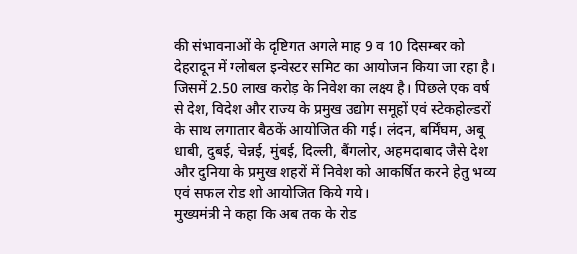की संभावनाओं के दृष्टिगत अगले माह 9 व 10 दिसम्बर को देहरादून में ग्लोबल इन्वेस्टर समिट का आयोजन किया जा रहा है। जिसमें 2.50 लाख करोड़ के निवेश का लक्ष्य है। पिछले एक वर्ष से देश, विदेश और राज्य के प्रमुख उद्योग समूहों एवं स्टेकहोल्डरों के साथ लगातार बैठकें आयोजित की गई। लंदन, बर्मिंघम, अबू धाबी, दुबई, चेन्नई, मुंबई, दिल्ली, बैंगलोर, अहमदाबाद जैसे देश और दुनिया के प्रमुख शहरों में निवेश को आकर्षित करने हेतु भव्य एवं सफल रोड शो आयोजित किये गये।
मुख्यमंत्री ने कहा कि अब तक के रोड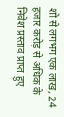शो से लगभग एक लाख, 24 हजार करोड़ से अधिक के निवेश प्रस्ताव प्राप्त हुए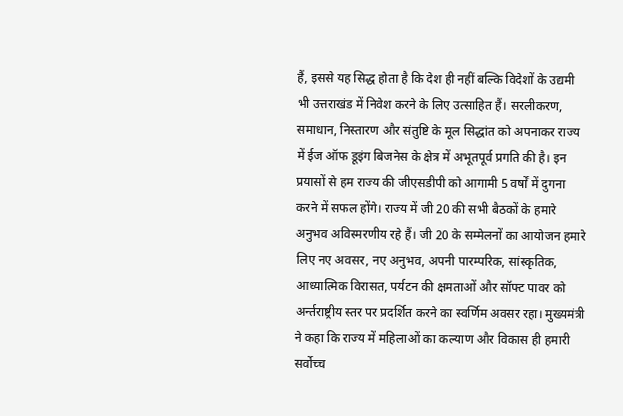हैं, इससे यह सिद्ध होता है कि देश ही नहीं बल्कि विदेशों के उद्यमी भी उत्तराखंड में निवेश करने के लिए उत्साहित हैं। सरलीकरण, समाधान, निस्तारण और संतुष्टि के मूल सिद्धांत को अपनाकर राज्य में ईज ऑफ डूइंग बिजनेस के क्षेत्र में अभूतपूर्व प्रगति की है। इन प्रयासों से हम राज्य की जीएसडीपी को आगामी 5 वर्षों में दुगना करने में सफल होंगे। राज्य में जी 20 की सभी बैठकों के हमारे अनुभव अविस्मरणीय रहे हैं। जी 20 के सम्मेलनों का आयोजन हमारे लिए नए अवसर, नए अनुभव, अपनी पारम्परिक, सांस्कृतिक, आध्यात्मिक विरासत, पर्यटन की क्षमताओं और सॉफ्ट पावर को अर्न्तराष्ट्रीय स्तर पर प्रदर्शित करने का स्वर्णिम अवसर रहा। मुख्यमंत्री ने कहा कि राज्य में महिलाओं का कल्याण और विकास ही हमारी सर्वोच्च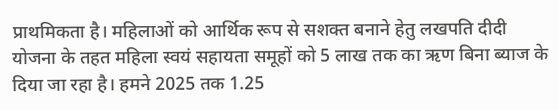प्राथमिकता है। महिलाओं को आर्थिक रूप से सशक्त बनाने हेतु लखपति दीदी योजना के तहत महिला स्वयं सहायता समूहों को 5 लाख तक का ऋण बिना ब्याज के दिया जा रहा है। हमने 2025 तक 1.25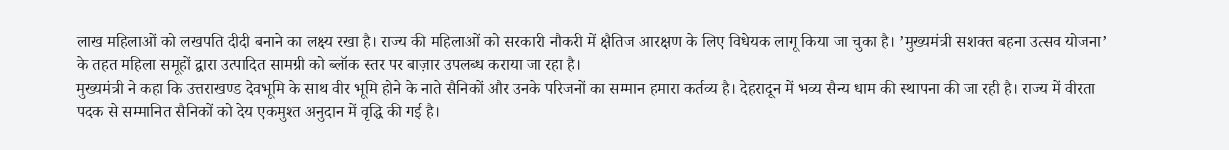लाख महिलाओं को लखपति दीदी बनाने का लक्ष्य रखा है। राज्य की महिलाओं को सरकारी नौकरी में क्षैतिज आरक्षण के लिए विधेयक लागू किया जा चुका है। ’मुख्यमंत्री सशक्त बहना उत्सव योजना’ के तहत महिला समूहों द्वारा उत्पादित सामग्री को ब्लॉक स्तर पर बाज़ार उपलब्ध कराया जा रहा है।
मुख्यमंत्री ने कहा कि उत्तराखण्ड देवभूमि के साथ वीर भूमि होने के नाते सैनिकों और उनके परिजनों का सम्मान हमारा कर्तव्य है। देहरादून में भव्य सैन्य धाम की स्थापना की जा रही है। राज्य में वीरता पदक से सम्मानित सैनिकों को देय एकमुश्त अनुदान में वृद्धि की गई है।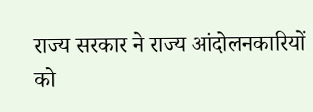राज्य सरकार ने राज्य आंदोलनकारियों को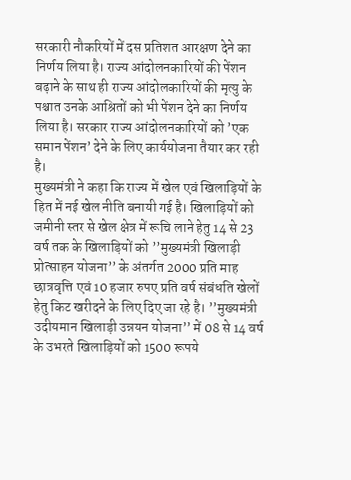सरकारी नौकरियों में दस प्रतिशत आरक्षण देने का निर्णय लिया है। राज्य आंदोलनकारियों की पेंशन बढ़ाने के साथ ही राज्य आंदोलकारियों की मृत्यु के पश्चात उनके आश्रितों को भी पेंशन देने का निर्णय लिया है। सरकार राज्य आंदोलनकारियों को ’एक समान पेंशन’ देने के लिए कार्ययोजना तैयार कर रही है।
मुख्यमंत्री ने कहा कि राज्य में खेल एवं खिलाड़ियों के हित में नई खेल नीति बनायी गई है। खिलाड़ियों को जमीनी स्तर से खेल क्षेत्र में रूचि लाने हेतु 14 से 23 वर्ष तक के खिलाड़ियों को ’’मुख्यमंत्री खिलाड़ी प्रोत्साहन योजना’’ के अंतर्गत 2000 प्रति माह छात्रवृत्ति एवं 10 हजार रुपए प्रति वर्ष संबंधति खेलों हेतु किट खरीदने के लिए दिए जा रहे है। ’’मुख्यमंत्री उदीयमान खिलाड़ी उन्नयन योजना’’ में 08 से 14 वर्ष के उभरते खिलाड़ियों को 1500 रूपये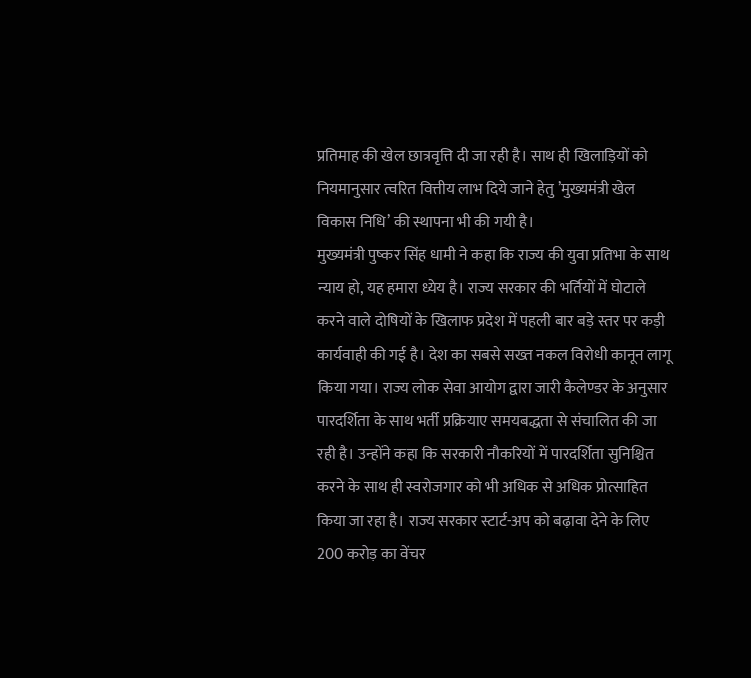प्रतिमाह की खेल छात्रवृत्ति दी जा रही है। साथ ही खिलाड़ियों को नियमानुसार त्वरित वित्तीय लाभ दिये जाने हेतु ’मुख्यमंत्री खेल विकास निधि’ की स्थापना भी की गयी है।
मुख्यमंत्री पुष्कर सिंह धामी ने कहा कि राज्य की युवा प्रतिभा के साथ न्याय हो, यह हमारा ध्येय है। राज्य सरकार की भर्तियों में घोटाले करने वाले दोषियों के खिलाफ प्रदेश में पहली बार बड़े स्तर पर कड़ी कार्यवाही की गई है। देश का सबसे सख्त नकल विरोधी कानून लागू किया गया। राज्य लोक सेवा आयोग द्वारा जारी कैलेण्डर के अनुसार पारदर्शिता के साथ भर्ती प्रक्रियाए समयबद्धता से संचालित की जा रही है। उन्होंने कहा कि सरकारी नौकरियों में पारदर्शिता सुनिश्चित करने के साथ ही स्वरोजगार को भी अधिक से अधिक प्रोत्साहित किया जा रहा है। राज्य सरकार स्टार्ट-अप को बढ़ावा देने के लिए 200 करोड़ का वेंचर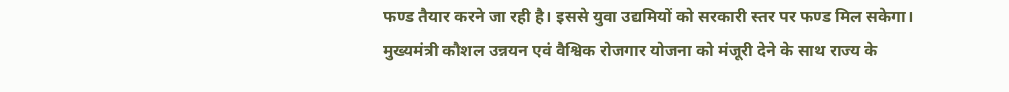फण्ड तैयार करने जा रही है। इससे युवा उद्यमियों को सरकारी स्तर पर फण्ड मिल सकेगा। मुख्यमंत्री कौशल उन्नयन एवं वैश्विक रोजगार योजना को मंजूरी देने के साथ राज्य के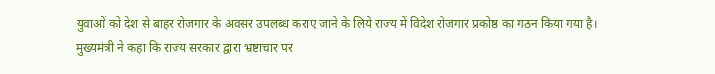युवाओं को देश से बाहर रोजगार के अवसर उपलब्ध कराए जाने के लिये राज्य में विदेश रोजगार प्रकोष्ठ का गठन किया गया है।
मुख्यमंत्री ने कहा कि राज्य सरकार द्वारा भ्रष्टाचार पर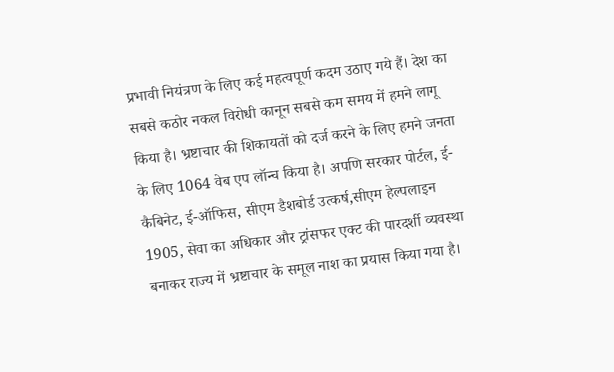प्रभावी नियंत्रण के लिए कई महत्वपूर्ण कदम उठाए गये हैं। देश का सबसे कठोर नकल विरोधी कानून सबसे कम समय में हमने लागू किया है। भ्रष्टाचार की शिकायतों को दर्ज करने के लिए हमने जनता के लिए 1064 वेब एप लॉन्च किया है। अपणि सरकार पोर्टल, ई-कैबिनेट, ई-ऑफिस, सीएम डैशबोर्ड उत्कर्ष,सीएम हेल्पलाइन 1905, सेवा का अधिकार और ट्रांसफर एक्ट की पारदर्शी व्यवस्था बनाकर राज्य में भ्रष्टाचार के समूल नाश का प्रयास किया गया है।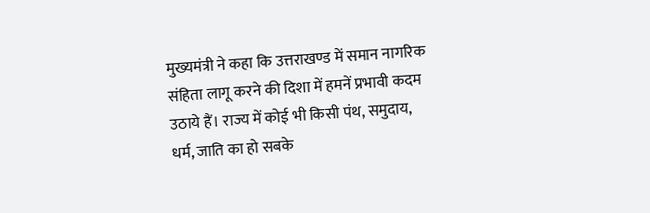मुख्यमंत्री ने कहा कि उत्तराखण्ड में समान नागरिक संहिता लागू करने की दिशा में हमनें प्रभावी कदम उठाये हैं। राज्य में कोई भी किसी पंथ, समुदाय, धर्म, जाति का हो सबके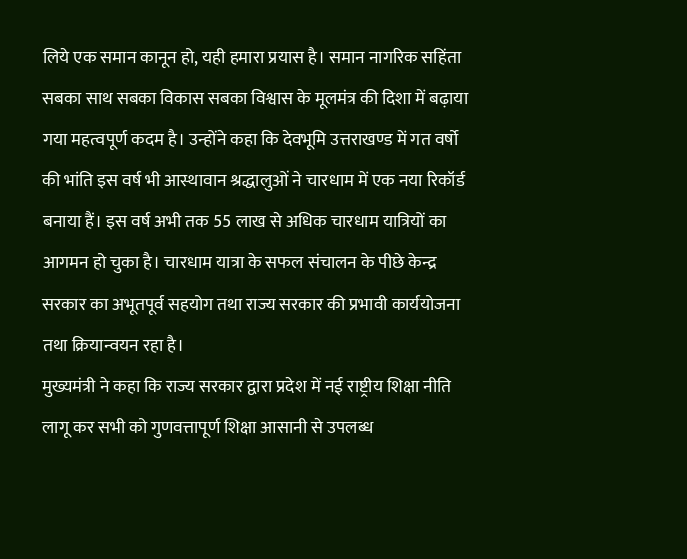लिये एक समान कानून हो, यही हमारा प्रयास है। समान नागरिक सहिंता सबका साथ सबका विकास सबका विश्वास के मूलमंत्र की दिशा में बढ़ाया गया महत्वपूर्ण कदम है। उन्होंने कहा कि देवभूमि उत्तराखण्ड में गत वर्षो की भांति इस वर्ष भी आस्थावान श्रद्धालुओं ने चारधाम में एक नया रिकॉर्ड बनाया हैं। इस वर्ष अभी तक 55 लाख से अधिक चारधाम यात्रियों का आगमन हो चुका है। चारधाम यात्रा के सफल संचालन के पीछे केन्द्र सरकार का अभूतपूर्व सहयोग तथा राज्य सरकार की प्रभावी कार्ययोजना तथा क्रियान्वयन रहा है।
मुख्यमंत्री ने कहा कि राज्य सरकार द्वारा प्रदेश में नई राष्ट्रीय शिक्षा नीति लागू कर सभी को गुणवत्तापूर्ण शिक्षा आसानी से उपलब्ध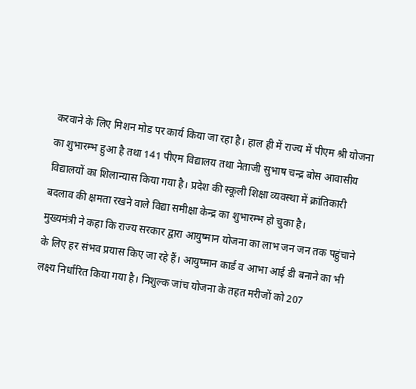करवाने के लिए मिशन मोड पर कार्य किया जा रहा है। हाल ही में राज्य में पीएम श्री योजना का शुभारम्भ हुआ है तथा 141 पीएम विद्यालय तथा नेताजी सुभाष चन्द्र बोस आवासीय विद्यालयों का शिलान्यास किया गया है। प्रदेश की स्कूली शिक्षा व्यवस्था में क्रांतिकारी बदलाव की क्षमता रखने वाले विद्या समीक्षा केन्द्र का शुभारम्भ हो चुका है।
मुख्यमंत्री ने कहा कि राज्य सरकार द्वारा आयुष्मान योजना का लाभ जन जन तक पहुंचाने के लिए हर संभव प्रयास किए जा रहे हैं। आयुष्मान कार्ड व आभा आई डी बनाने का भी लक्ष्य निर्धारित किया गया है। निशुल्क जांच योजना के तहत मरीजों को 207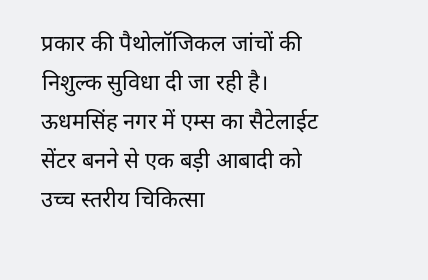प्रकार की पैथोलॉजिकल जांचों की निशुल्क सुविधा दी जा रही है। ऊधमसिंह नगर में एम्स का सैटेलाईट सेंटर बनने से एक बड़ी आबादी को उच्च स्तरीय चिकित्सा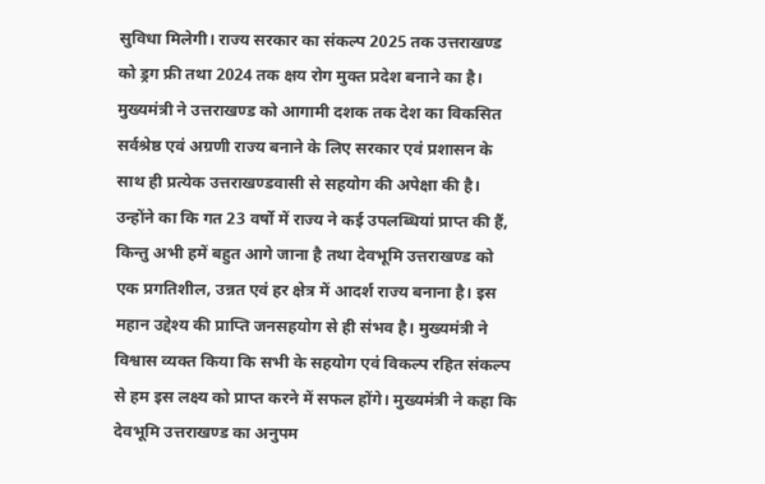सुविधा मिलेगी। राज्य सरकार का संकल्प 2025 तक उत्तराखण्ड को ड्रग फ्री तथा 2024 तक क्षय रोग मुक्त प्रदेश बनाने का है।
मुख्यमंत्री ने उत्तराखण्ड को आगामी दशक तक देश का विकसित सर्वश्रेष्ठ एवं अग्रणी राज्य बनाने के लिए सरकार एवं प्रशासन के साथ ही प्रत्येक उत्तराखण्डवासी से सहयोग की अपेक्षा की है। उन्होंने का कि गत 23 वर्षो में राज्य ने कई उपलब्धियां प्राप्त की हैं, किन्तु अभी हमें बहुत आगे जाना है तथा देवभूमि उत्तराखण्ड को एक प्रगतिशील, उन्नत एवं हर क्षेत्र में आदर्श राज्य बनाना है। इस महान उद्देश्य की प्राप्ति जनसहयोग से ही संभव है। मुख्यमंत्री ने विश्वास व्यक्त किया कि सभी के सहयोग एवं विकल्प रहित संकल्प से हम इस लक्ष्य को प्राप्त करने में सफल होंगे। मुख्यमंत्री ने कहा कि देवभूमि उत्तराखण्ड का अनुपम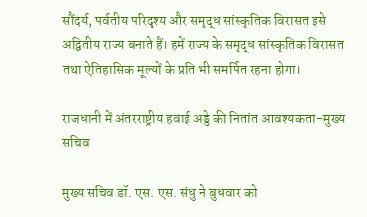सौंदर्य, पर्वतीय परिदृश्य और समृद्ध सांस्कृतिक विरासत इसे अद्वितीय राज्य बनाते हैं। हमें राज्य के समृद्ध सांस्कृतिक विरासत तथा ऐतिहासिक मूल्यों के प्रति भी समर्पित रहना होगा।

राजधानी में अंतरराष्ट्रीय हवाई अड्डे की नितांत आवश्यकता-मुख्य सचिव

मुख्य सचिव डॉ. एस. एस. संधु ने बुधवार को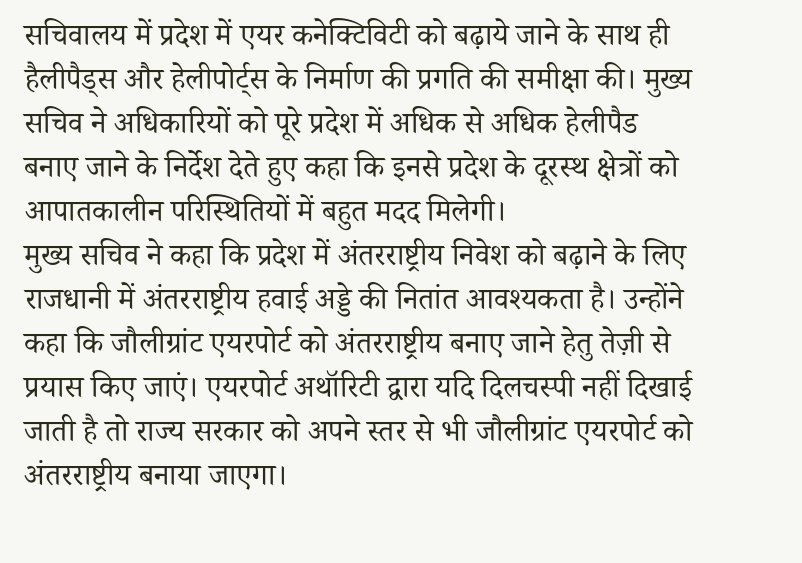सचिवालय में प्रदेश में एयर कनेक्टिविटी को बढ़ाये जाने के साथ ही हैलीपैड्स और हेलीपोर्ट्स के निर्माण की प्रगति की समीक्षा की। मुख्य सचिव ने अधिकारियों को पूरे प्रदेश में अधिक से अधिक हेलीपैड बनाए जाने के निर्देश देते हुए कहा कि इनसे प्रदेश के दूरस्थ क्षेत्रों को आपातकालीन परिस्थितियों में बहुत मदद मिलेगी।
मुख्य सचिव ने कहा कि प्रदेश में अंतरराष्ट्रीय निवेश को बढ़ाने के लिए राजधानी में अंतरराष्ट्रीय हवाई अड्डे की नितांत आवश्यकता है। उन्होंने कहा कि जौलीग्रांट एयरपोर्ट को अंतरराष्ट्रीय बनाए जाने हेतु तेज़ी से प्रयास किए जाएं। एयरपोर्ट अथॉरिटी द्वारा यदि दिलचस्पी नहीं दिखाई जाती है तो राज्य सरकार को अपने स्तर से भी जौलीग्रांट एयरपोर्ट को अंतरराष्ट्रीय बनाया जाएगा।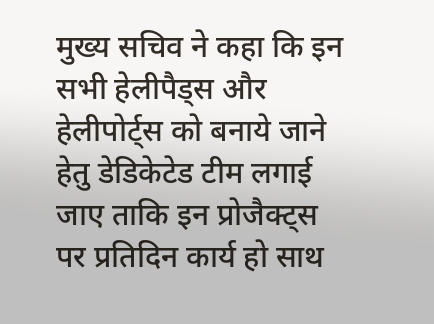मुख्य सचिव ने कहा कि इन सभी हेलीपैड्स और हेलीपोर्ट्स को बनाये जाने हेतु डेडिकेटेड टीम लगाई जाए ताकि इन प्रोजैक्ट्स पर प्रतिदिन कार्य हो साथ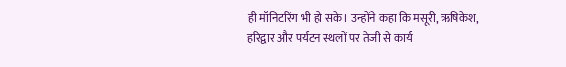ही मॉनिटरिंग भी हो सके। उन्होंने कहा कि मसूरी, ऋषिकेश, हरिद्वार और पर्यटन स्थलों पर तेजी से कार्य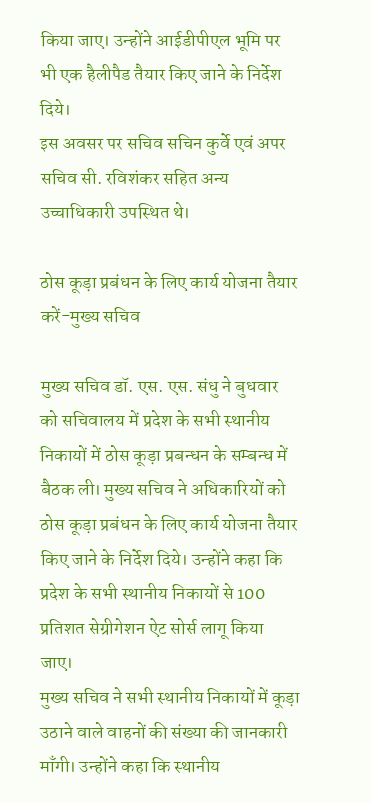किया जाए। उन्होंने आईडीपीएल भूमि पर भी एक हैलीपैड तैयार किए जाने के निर्देश दिये।
इस अवसर पर सचिव सचिन कुर्वे एवं अपर सचिव सी. रविशंकर सहित अन्य उच्चाधिकारी उपस्थित थे।

ठोस कूड़ा प्रबंधन के लिए कार्य योजना तैयार करें-मुख्य सचिव

मुख्य सचिव डॉ. एस. एस. संधु ने बुधवार को सचिवालय में प्रदेश के सभी स्थानीय निकायों में ठोस कूड़ा प्रबन्धन के सम्बन्ध में बैठक ली। मुख्य सचिव ने अधिकारियों को ठोस कूड़ा प्रबंधन के लिए कार्य योजना तैयार किए जाने के निर्देश दिये। उन्होंने कहा कि प्रदेश के सभी स्थानीय निकायों से 100 प्रतिशत सेग्रीगेशन ऐट सोर्स लागू किया जाए।
मुख्य सचिव ने सभी स्थानीय निकायों में कूड़ा उठाने वाले वाहनों की संख्या की जानकारी माँगी। उन्होंने कहा कि स्थानीय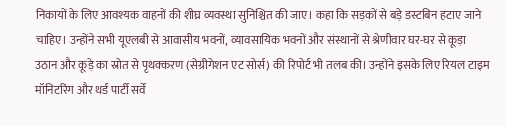निकायों के लिए आवश्यक वाहनों की शीघ्र व्यवस्था सुनिश्चित की जाए। कहा कि सड़कों से बड़े डस्टबिन हटाए जाने चाहिए। उन्होंने सभी यूएलबी से आवासीय भवनों, व्यावसायिक भवनों और संस्थानों से श्रेणीवार घर-घर से कूड़ा उठान और कूड़े का स्रोत से पृथक्करण (सेग्रीगेशन एट सोर्स) की रिपोर्ट भी तलब की। उन्होंने इसके लिए रियल टाइम मॉनिटरिंग और थर्ड पार्टी सर्वे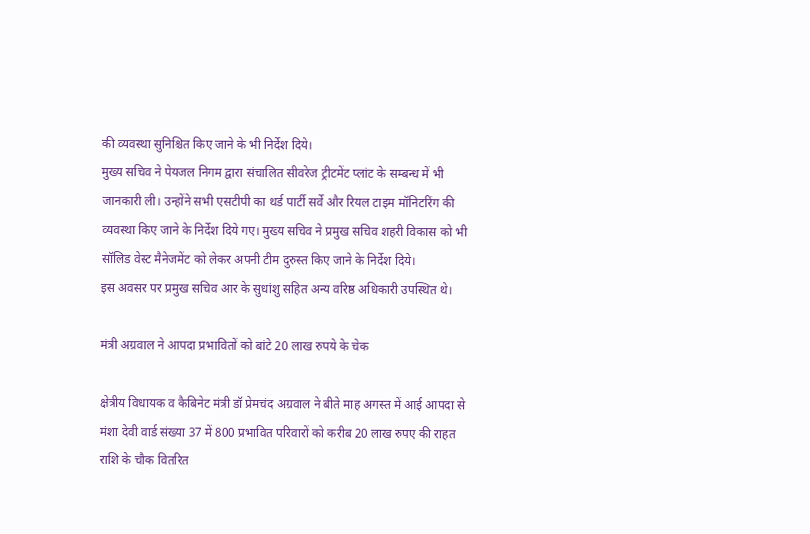की व्यवस्था सुनिश्चित किए जाने के भी निर्देश दिये।
मुख्य सचिव ने पेयजल निगम द्वारा संचालित सीवरेज ट्रीटमेंट प्लांट के सम्बन्ध में भी जानकारी ली। उन्होंने सभी एसटीपी का थर्ड पार्टी सर्वे और रियल टाइम मॉनिटरिंग की व्यवस्था किए जाने के निर्देश दिये गए। मुख्य सचिव ने प्रमुख सचिव शहरी विकास को भी सॉलिड वेस्ट मैनेजमेंट को लेकर अपनी टीम दुरुस्त किए जाने के निर्देश दिये।
इस अवसर पर प्रमुख सचिव आर के सुधांशु सहित अन्य वरिष्ठ अधिकारी उपस्थित थे।

मंत्री अग्रवाल ने आपदा प्रभावितों को बांटे 20 लाख रुपये के चेक

क्षेत्रीय विधायक व कैबिनेट मंत्री डॉ प्रेमचंद अग्रवाल ने बीते माह अगस्त में आई आपदा से मंशा देवी वार्ड संख्या 37 में 800 प्रभावित परिवारों को करीब 20 लाख रुपए की राहत राशि के चौक वितरित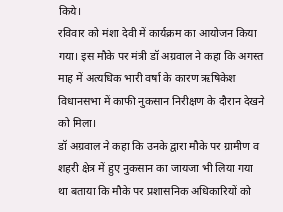किये।
रविवार को मंशा देवी में कार्यक्रम का आयोजन किया गया। इस मौके पर मंत्री डॉ अग्रवाल ने कहा कि अगस्त माह में अत्यधिक भारी वर्षा के कारण ऋषिकेश विधानसभा में काफी नुकसान निरीक्षण के दौरान देखने को मिला।
डॉ अग्रवाल ने कहा कि उनके द्वारा मौके पर ग्रामीण व शहरी क्षेत्र में हुए नुकसान का जायजा भी लिया गया था बताया कि मौके पर प्रशासनिक अधिकारियों को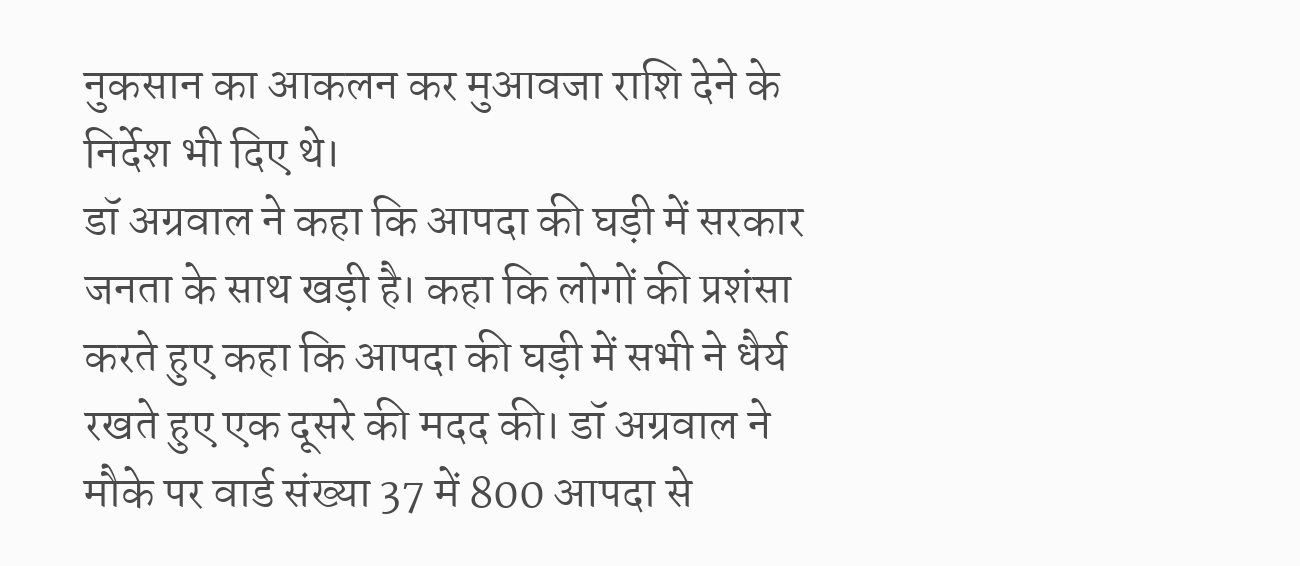नुकसान का आकलन कर मुआवजा राशि देने के निर्देश भी दिए थे।
डॉ अग्रवाल ने कहा कि आपदा की घड़ी में सरकार जनता के साथ खड़ी है। कहा कि लोगों की प्रशंसा करते हुए कहा कि आपदा की घड़ी में सभी ने धैर्य रखते हुए एक दूसरे की मदद की। डॉ अग्रवाल ने मौके पर वार्ड संख्या 37 में 800 आपदा से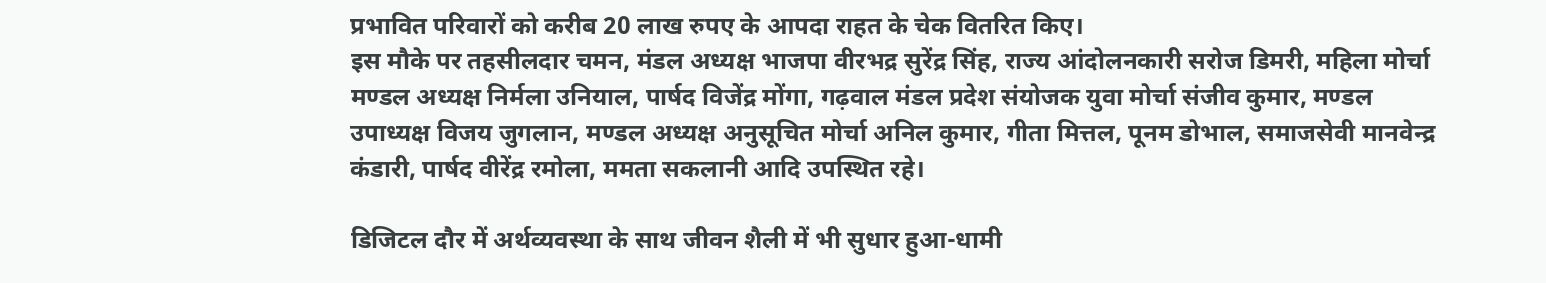प्रभावित परिवारों को करीब 20 लाख रुपए के आपदा राहत के चेक वितरित किए।
इस मौके पर तहसीलदार चमन, मंडल अध्यक्ष भाजपा वीरभद्र सुरेंद्र सिंह, राज्य आंदोलनकारी सरोज डिमरी, महिला मोर्चा मण्डल अध्यक्ष निर्मला उनियाल, पार्षद विजेंद्र मोंगा, गढ़वाल मंडल प्रदेश संयोजक युवा मोर्चा संजीव कुमार, मण्डल उपाध्यक्ष विजय जुगलान, मण्डल अध्यक्ष अनुसूचित मोर्चा अनिल कुमार, गीता मित्तल, पूनम डोभाल, समाजसेवी मानवेन्द्र कंडारी, पार्षद वीरेंद्र रमोला, ममता सकलानी आदि उपस्थित रहे।

डिजिटल दौर में अर्थव्यवस्था के साथ जीवन शैली में भी सुधार हुआ-धामी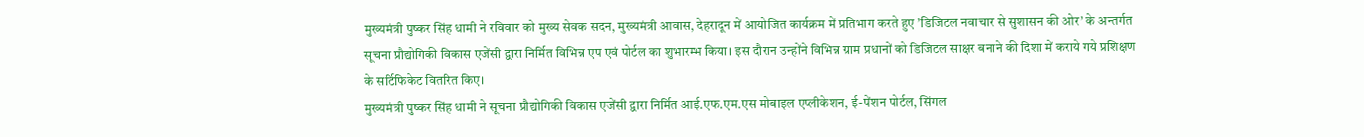मुख्यमंत्री पुष्कर सिंह धामी ने रविवार को मुख्य सेवक सदन, मुख्यमंत्री आवास, देहरादून में आयोजित कार्यक्रम में प्रतिभाग करते हुए ’डिजिटल नवाचार से सुशासन की ओर’ के अन्तर्गत सूचना प्रौद्योगिकी विकास एजेंसी द्वारा निर्मित विभिन्न एप एवं पोर्टल का शुभारम्भ किया। इस दौरान उन्होंने विभिन्न ग्राम प्रधानों को डिजिटल साक्षर बनाने की दिशा में कराये गये प्रशिक्षण के सर्टिफिकेट वितरित किए।
मुख्यमंत्री पुष्कर सिंह धामी ने सूचना प्रौद्योगिकी विकास एजेंसी द्वारा निर्मित आई.एफ.एम.एस मोबाइल एप्लीकेशन, ई-पेंशन पोर्टल, सिंगल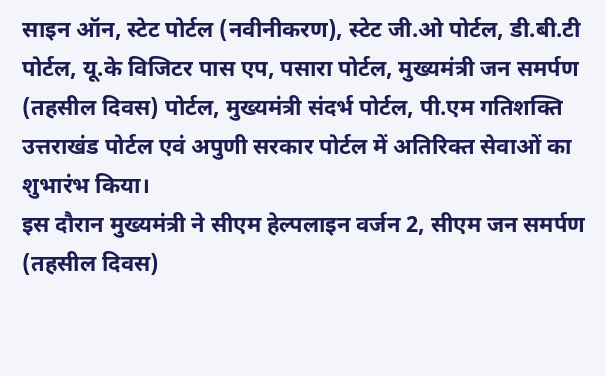साइन ऑन, स्टेट पोर्टल (नवीनीकरण), स्टेट जी.ओ पोर्टल, डी.बी.टी पोर्टल, यू.के विजिटर पास एप, पसारा पोर्टल, मुख्यमंत्री जन समर्पण (तहसील दिवस) पोर्टल, मुख्यमंत्री संदर्भ पोर्टल, पी.एम गतिशक्ति उत्तराखंड पोर्टल एवं अपुणी सरकार पोर्टल में अतिरिक्त सेवाओं का शुभारंभ किया।
इस दौरान मुख्यमंत्री ने सीएम हेल्पलाइन वर्जन 2, सीएम जन समर्पण (तहसील दिवस)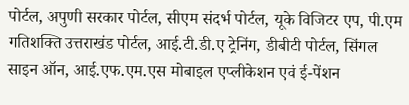पोर्टल, अपुणी सरकार पोर्टल, सीएम संदर्भ पोर्टल, यूके विजिटर एप, पी.एम गतिशक्ति उत्तराखंड पोर्टल, आई.टी.डी.ए ट्रेनिंग, डीबीटी पोर्टल, सिंगल साइन ऑन, आई.एफ.एम.एस मोबाइल एप्लीकेशन एवं ई-पेंशन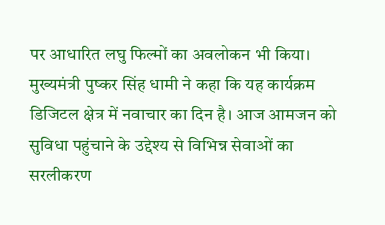पर आधारित लघु फिल्मों का अवलोकन भी किया।
मुख्यमंत्री पुष्कर सिंह धामी ने कहा कि यह कार्यक्रम डिजिटल क्षेत्र में नवाचार का दिन है। आज आमजन को सुविधा पहुंचाने के उद्देश्य से विभिन्न सेवाओं का सरलीकरण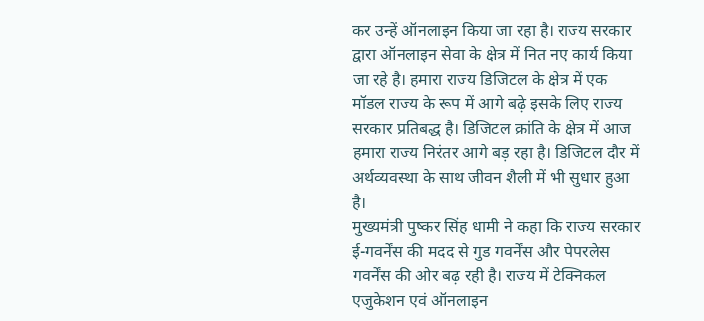कर उन्हें ऑनलाइन किया जा रहा है। राज्य सरकार द्वारा ऑनलाइन सेवा के क्षेत्र में नित नए कार्य किया जा रहे है। हमारा राज्य डिजिटल के क्षेत्र में एक मॉडल राज्य के रूप में आगे बढ़े इसके लिए राज्य सरकार प्रतिबद्ध है। डिजिटल क्रांति के क्षेत्र में आज हमारा राज्य निरंतर आगे बड़ रहा है। डिजिटल दौर में अर्थव्यवस्था के साथ जीवन शैली में भी सुधार हुआ है।
मुख्यमंत्री पुष्कर सिंह धामी ने कहा कि राज्य सरकार ई-गवर्नेंस की मदद से गुड गवर्नेंस और पेपरलेस गवर्नेंस की ओर बढ़ रही है। राज्य में टेक्निकल एजुकेशन एवं ऑनलाइन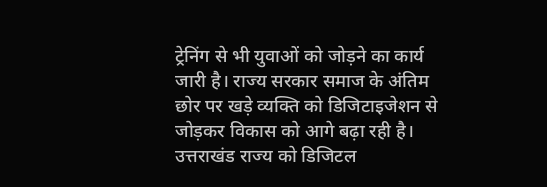ट्रेनिंग से भी युवाओं को जोड़ने का कार्य जारी है। राज्य सरकार समाज के अंतिम छोर पर खड़े व्यक्ति को डिजिटाइजेशन से जोड़कर विकास को आगे बढ़ा रही है। उत्तराखंड राज्य को डिजिटल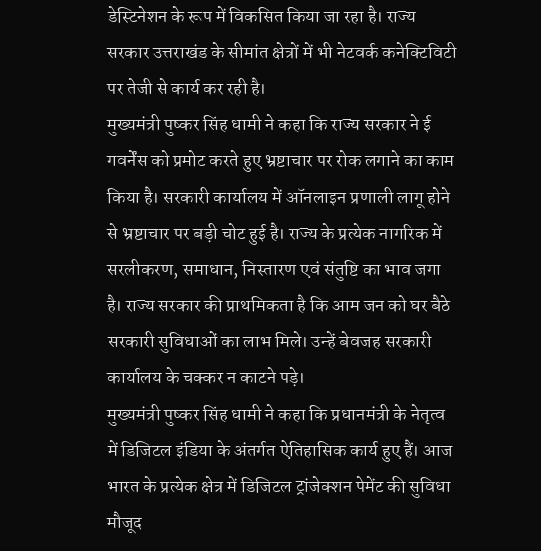डेस्टिनेशन के रूप में विकसित किया जा रहा है। राज्य सरकार उत्तराखंड के सीमांत क्षेत्रों में भी नेटवर्क कनेक्टिविटी पर तेजी से कार्य कर रही है।
मुख्यमंत्री पुष्कर सिंह धामी ने कहा कि राज्य सरकार ने ई गवर्नेंस को प्रमोट करते हुए भ्रष्टाचार पर रोक लगाने का काम किया है। सरकारी कार्यालय में ऑनलाइन प्रणाली लागू होने से भ्रष्टाचार पर बड़ी चोट हुई है। राज्य के प्रत्येक नागरिक में सरलीकरण, समाधान, निस्तारण एवं संतुष्टि का भाव जगा है। राज्य सरकार की प्राथमिकता है कि आम जन को घर बैठे सरकारी सुविधाओं का लाभ मिले। उन्हें बेवजह सरकारी कार्यालय के चक्कर न काटने पड़े।
मुख्यमंत्री पुष्कर सिंह धामी ने कहा कि प्रधानमंत्री के नेतृत्व में डिजिटल इंडिया के अंतर्गत ऐतिहासिक कार्य हुए हैं। आज भारत के प्रत्येक क्षेत्र में डिजिटल ट्रांजेक्शन पेमेंट की सुविधा मौजूद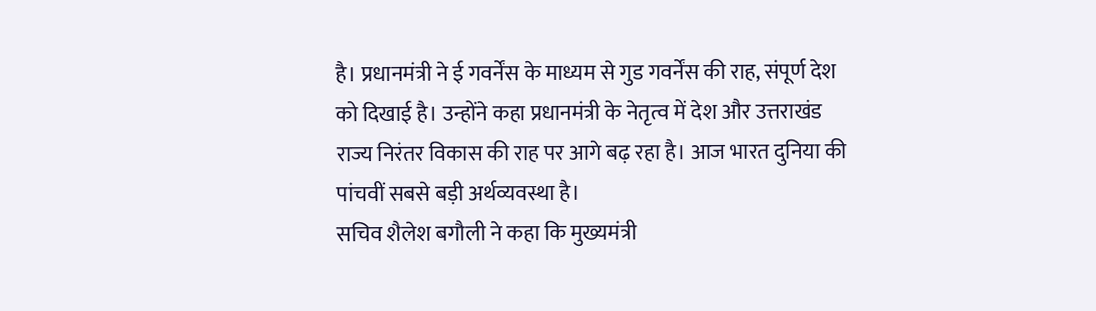है। प्रधानमंत्री ने ई गवर्नेंस के माध्यम से गुड गवर्नेंस की राह, संपूर्ण देश को दिखाई है। उन्होंने कहा प्रधानमंत्री के नेतृत्व में देश और उत्तराखंड राज्य निरंतर विकास की राह पर आगे बढ़ रहा है। आज भारत दुनिया की पांचवीं सबसे बड़ी अर्थव्यवस्था है।
सचिव शैलेश बगौली ने कहा कि मुख्यमंत्री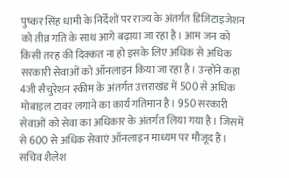पुष्कर सिंह धामी के निर्देशों पर राज्य के अंतर्गत डिजिटाइजेशन को तीव्र गति के साथ आगे बढ़ाया जा रहा है। आम जन को किसी तरह की दिक्कत ना हो इसके लिए अधिक से अधिक सरकारी सेवाओं को ऑनलाइन किया जा रहा है। उन्होंने कहा 4जी सैचुरेशन स्कीम के अंतर्गत उत्तराखंड में 500 से अधिक मोबाइल टावर लगाने का कार्य गतिमान है। 950 सरकारी सेवाओं को सेवा का अधिकार के अंतर्गत लिया गया है। जिसमें से 600 से अधिक सेवाएं ऑनलाइन माध्यम पर मौजूद हैं।
सचिव शैलेश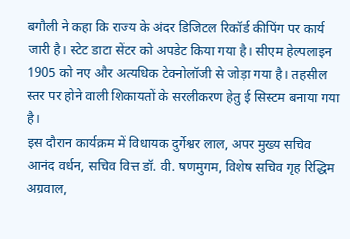बगौली ने कहा कि राज्य के अंदर डिजिटल रिकॉर्ड कीपिंग पर कार्य जारी है। स्टेट डाटा सेंटर को अपडेट किया गया है। सीएम हेल्पलाइन 1905 को नए और अत्यधिक टेक्नोलॉजी से जोड़ा गया है। तहसील स्तर पर होने वाली शिकायतों के सरलीकरण हेतु ई सिस्टम बनाया गया है।
इस दौरान कार्यक्रम में विधायक दुर्गेश्वर लाल, अपर मुख्य सचिव आनंद वर्धन, सचिव वित्त डॉ. वी. षणमुगम, विशेष सचिव गृह रिद्धिम अग्रवाल,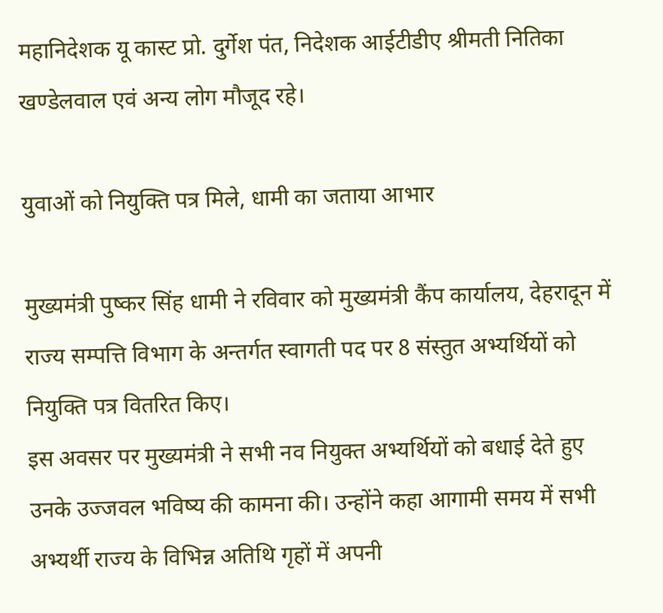महानिदेशक यू कास्ट प्रो. दुर्गेश पंत, निदेशक आईटीडीए श्रीमती नितिका खण्डेलवाल एवं अन्य लोग मौजूद रहे।

युवाओं को नियुक्ति पत्र मिले, धामी का जताया आभार

मुख्यमंत्री पुष्कर सिंह धामी ने रविवार को मुख्यमंत्री कैंप कार्यालय, देहरादून में राज्य सम्पत्ति विभाग के अन्तर्गत स्वागती पद पर 8 संस्तुत अभ्यर्थियों को नियुक्ति पत्र वितरित किए।
इस अवसर पर मुख्यमंत्री ने सभी नव नियुक्त अभ्यर्थियों को बधाई देते हुए उनके उज्जवल भविष्य की कामना की। उन्होंने कहा आगामी समय में सभी अभ्यर्थी राज्य के विभिन्न अतिथि गृहों में अपनी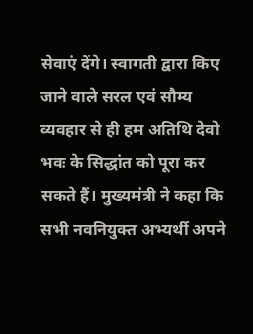सेवाएं देंगे। स्वागती द्वारा किए जाने वाले सरल एवं सौम्य व्यवहार से ही हम अतिथि देवो भवः के सिद्धांत को पूरा कर सकते हैं। मुख्यमंत्री ने कहा कि सभी नवनियुक्त अभ्यर्थी अपने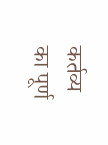कर्तव्य का पूर्ण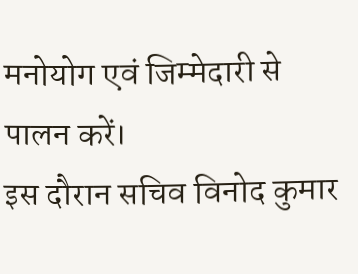मनोयोग एवं जिम्मेदारी से पालन करें।
इस दौरान सचिव विनोद कुमार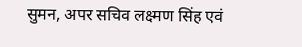सुमन, अपर सचिव लक्ष्मण सिंह एवं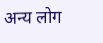अन्य लोग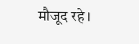मौजूद रहे।